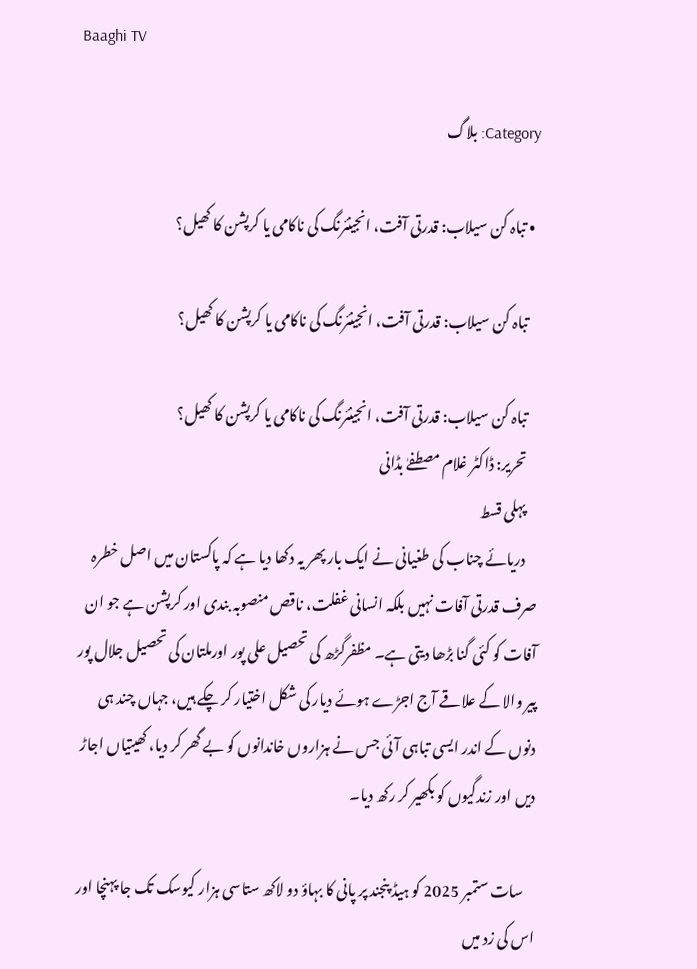Baaghi TV

Category: بلاگ

  • تباہ کن سیلاب: قدرتی آفت، انجینئرنگ کی ناکامی یا کرپشن کا کھیل؟

    تباہ کن سیلاب: قدرتی آفت، انجینئرنگ کی ناکامی یا کرپشن کا کھیل؟

    تباہ کن سیلاب: قدرتی آفت، انجینئرنگ کی ناکامی یا کرپشن کا کھیل؟
    تحریر: ڈاکٹر غلام مصطفےٰ بڈانی
    پہلی قسط
    دریائے چناب کی طغیانی نے ایک بار پھر یہ دکھا دیا ہے کہ پاکستان میں اصل خطرہ صرف قدرتی آفات نہیں بلکہ انسانی غفلت، ناقص منصوبہ بندی اور کرپشن ہے جو ان آفات کو کئی گنا بڑھا دیتی ہے۔ مظفرگڑھ کی تحصیل علی پور اورملتان کی تحصیل جلال پور پیر والا کے علاقے آج اجڑے ہوئے دیار کی شکل اختیار کر چکے ہیں، جہاں چند ہی دنوں کے اندر ایسی تباہی آئی جس نے ہزاروں خاندانوں کو بے گھر کر دیا، کھیتیاں اجاڑ دیں اور زندگیوں کو بکھیر کر رکھ دیا۔

    سات ستمبر 2025 کو ہیڈ پنجند پر پانی کا بہاؤ دو لاکھ ستاسی ہزار کیوسک تک جا پہنچا اور اس کی زد میں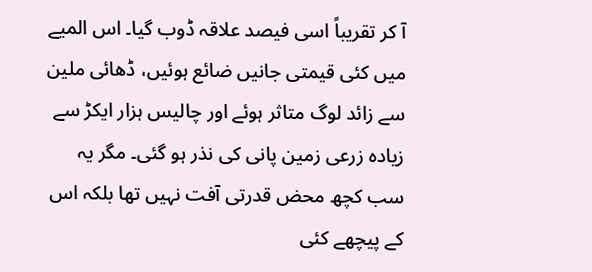آ کر تقریباً اسی فیصد علاقہ ڈوب گیا۔ اس المیے میں کئی قیمتی جانیں ضائع ہوئیں، ڈھائی ملین سے زائد لوگ متاثر ہوئے اور چالیس ہزار ایکڑ سے زیادہ زرعی زمین پانی کی نذر ہو گئی۔ مگر یہ سب کچھ محض قدرتی آفت نہیں تھا بلکہ اس کے پیچھے کئی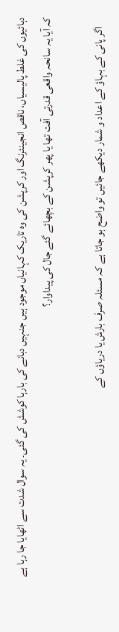دہائیوں کی غلط پالیسیاں، ناقص انجینئرنگ اور کرپشن کی وہ تاریک کہانیاں موجود ہیں جنہیں دبانے کی بارہا کوشش کی گئی۔ یہ سوال شدت سے اٹھایا جا رہا ہے کہ آیا یہ سانحہ واقعی قدرتی آفت تھا یا پھر کرپشن کے بچھائے گئے جال کی پیداوار؟

    اگر پانی کے بہاؤ کے اعداد و شمار دیکھے جائیں تو واضح ہو جاتا ہے کہ مسئلہ صرف بارش یا دریاؤں کے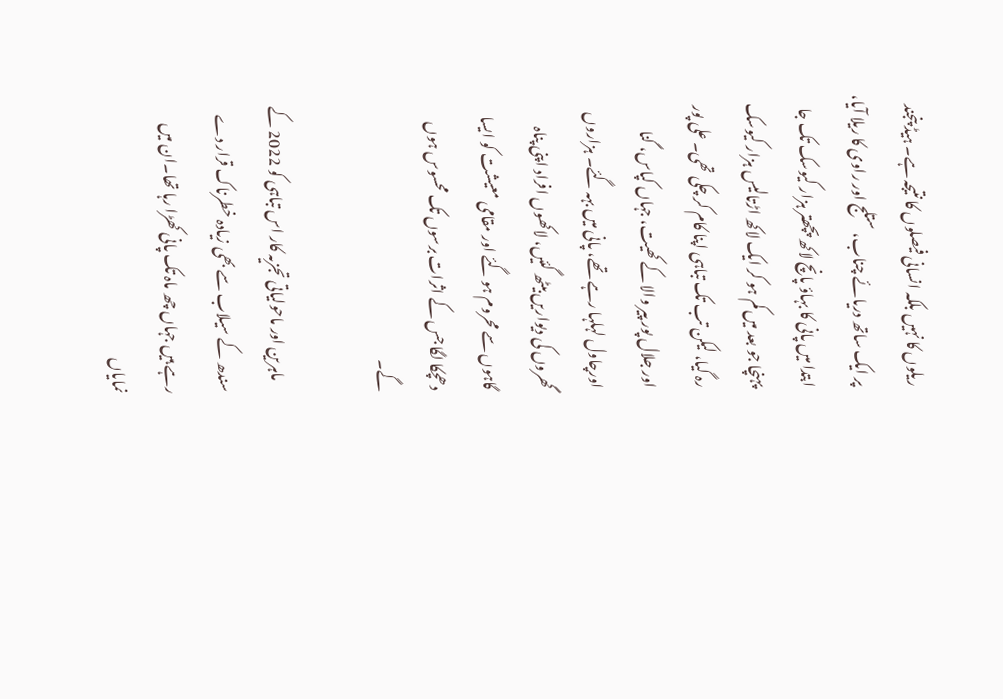ریلوں کا نہیں بلکہ انسانی فیصلوں کا نتیجہ ہے۔ ہیڈ پنجند پر ایک ساتھ دریائے چناب، ستلج اور راوی کا ریلا آیا، ابتدا میں پانی کا بہاؤ پانچ لاکھ پچھتر ہزار کیوسک تک جا پہنچا جو بعد میں کم ہو کر ایک لاکھ اڑتالیس ہزار کیوسک رہ گیا، لیکن تب تک تباہی اپنا کام کر چکی تھی۔ علی پور اور جلال پور پیر والا کے کھیت، جہاں کپاس، گنا اورچاول لہلہا رہے تھے، پانی میں بہہ گئے۔ ہزاروں گھروں کی دیواریں بیٹھ گئیں، لاکھوں افراد اپنی پناہ گاہوں سے محروم ہو گئے اور مقامی معیشت کو ایسا دھچکا لگا جس کے اثرات برسوں تک محسوس ہوں گے۔

    ماہرین اور ماحولیاتی تجزیہ کار اس تباہی کو 2022 کے سندھ کے سیلاب سے بھی زیادہ خطرناک قرار دے رہے ہیں جہاں چھ ماہ تک پانی کھڑا رہا تھا۔ان میں نمایاں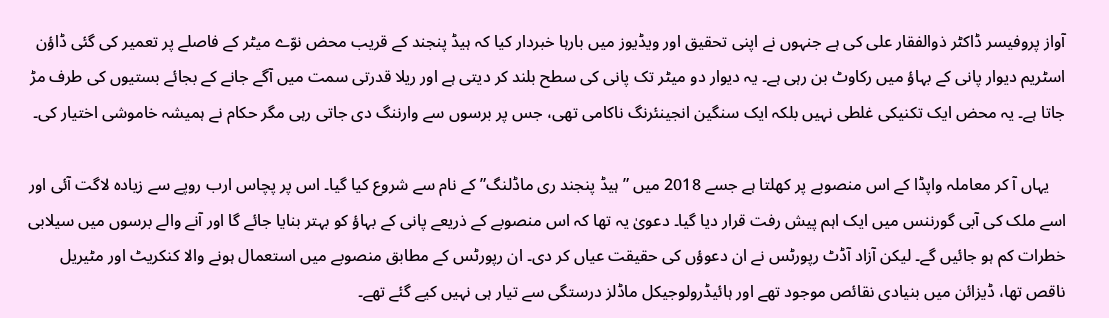آواز پروفیسر ڈاکٹر ذوالفقار علی کی ہے جنہوں نے اپنی تحقیق اور ویڈیوز میں بارہا خبردار کیا کہ ہیڈ پنجند کے قریب محض نوّے میٹر کے فاصلے پر تعمیر کی گئی ڈاؤن اسٹریم دیوار پانی کے بہاؤ میں رکاوٹ بن رہی ہے۔ یہ دیوار دو میٹر تک پانی کی سطح بلند کر دیتی ہے اور ریلا قدرتی سمت میں آگے جانے کے بجائے بستیوں کی طرف مڑ جاتا ہے۔ یہ محض ایک تکنیکی غلطی نہیں بلکہ ایک سنگین انجینئرنگ ناکامی تھی، جس پر برسوں سے وارننگ دی جاتی رہی مگر حکام نے ہمیشہ خاموشی اختیار کی۔

    یہاں آ کر معاملہ واپڈا کے اس منصوبے پر کھلتا ہے جسے 2018 میں ”ہیڈ پنجند ری ماڈلنگ” کے نام سے شروع کیا گیا۔ اس پر پچاس ارب روپے سے زیادہ لاگت آئی اور اسے ملک کی آبی گورننس میں ایک اہم پیش رفت قرار دیا گیا۔ دعویٰ یہ تھا کہ اس منصوبے کے ذریعے پانی کے بہاؤ کو بہتر بنایا جائے گا اور آنے والے برسوں میں سیلابی خطرات کم ہو جائیں گے۔ لیکن آزاد آڈٹ رپورٹس نے ان دعوؤں کی حقیقت عیاں کر دی۔ ان رپورٹس کے مطابق منصوبے میں استعمال ہونے والا کنکریٹ اور مٹیریل ناقص تھا، ڈیزائن میں بنیادی نقائص موجود تھے اور ہائیڈرولوجیکل ماڈلز درستگی سے تیار ہی نہیں کیے گئے تھے۔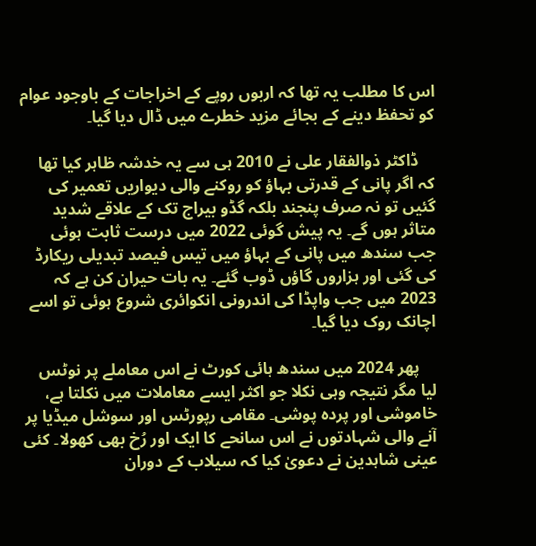اس کا مطلب یہ تھا کہ اربوں روپے کے اخراجات کے باوجود عوام کو تحفظ دینے کے بجائے مزید خطرے میں ڈال دیا گیا۔

    ڈاکٹر ذوالفقار علی نے 2010 ہی سے یہ خدشہ ظاہر کیا تھا کہ اگر پانی کے قدرتی بہاؤ کو روکنے والی دیواریں تعمیر کی گئیں تو نہ صرف پنجند بلکہ گڈو بیراج تک کے علاقے شدید متاثر ہوں گے۔ یہ پیش گوئی 2022 میں درست ثابت ہوئی جب سندھ میں پانی کے بہاؤ میں تیس فیصد تبدیلی ریکارڈ کی گئی اور ہزاروں گاؤں ڈوب گئے۔ یہ بات حیران کن ہے کہ 2023 میں جب واپڈا کی اندرونی انکوائری شروع ہوئی تو اسے اچانک روک دیا گیا۔

    پھر 2024 میں سندھ ہائی کورٹ نے اس معاملے پر نوٹس لیا مگر نتیجہ وہی نکلا جو اکثر ایسے معاملات میں نکلتا ہے، خاموشی اور پردہ پوشی۔ مقامی رپورٹس اور سوشل میڈیا پر آنے والی شہادتوں نے اس سانحے کا ایک اور رُخ بھی کھولا۔ کئی عینی شاہدین نے دعویٰ کیا کہ سیلاب کے دوران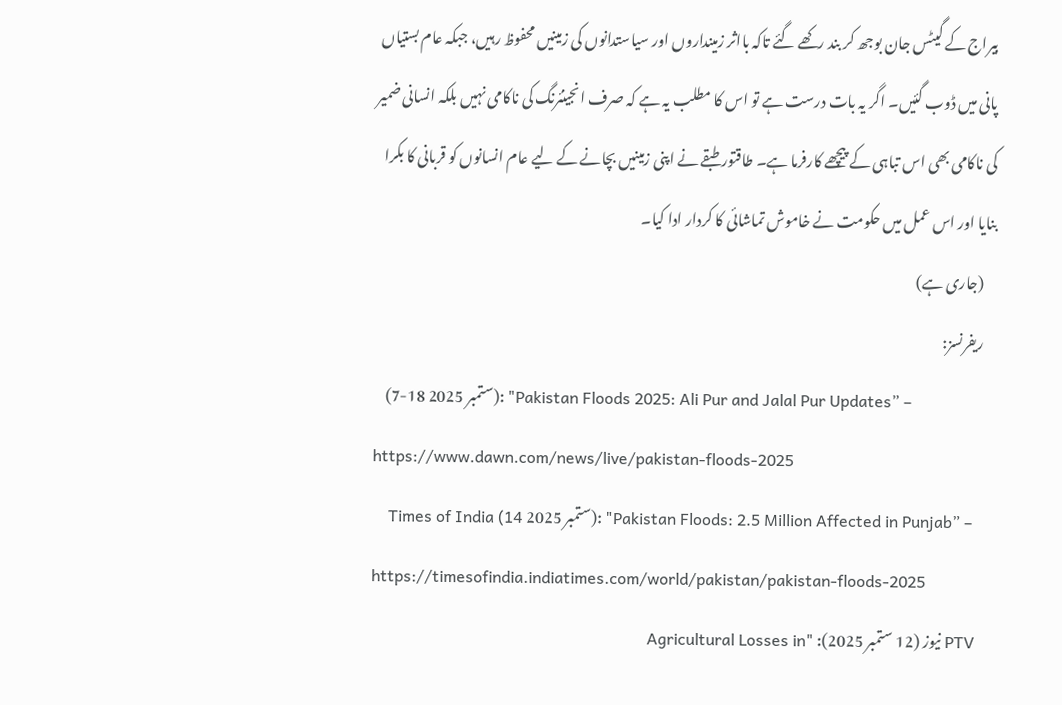بیراج کے گیٹس جان بوجھ کر بند رکھے گئے تاکہ بااثر زمینداروں اور سیاستدانوں کی زمینیں محفوظ رہیں، جبکہ عام بستیاں پانی میں ڈوب گئیں۔ اگر یہ بات درست ہے تو اس کا مطلب یہ ہے کہ صرف انجینئرنگ کی ناکامی نہیں بلکہ انسانی ضمیر کی ناکامی بھی اس تباہی کے پیچھے کارفرما ہے۔ طاقتور طبقے نے اپنی زمینیں بچانے کے لیے عام انسانوں کو قربانی کا بکرا بنایا اور اس عمل میں حکومت نے خاموش تماشائی کا کردار ادا کیا۔
    (جاری ہے)
    ریفرنسز:
    (7-18 ستمبر 2025): "Pakistan Floods 2025: Ali Pur and Jalal Pur Updates” – https://www.dawn.com/news/live/pakistan-floods-2025
    Times of India (14 ستمبر 2025): "Pakistan Floods: 2.5 Million Affected in Punjab” – https://timesofindia.indiatimes.com/world/pakistan/pakistan-floods-2025
    PTV نیوز (12 ستمبر 2025): "Agricultural Losses in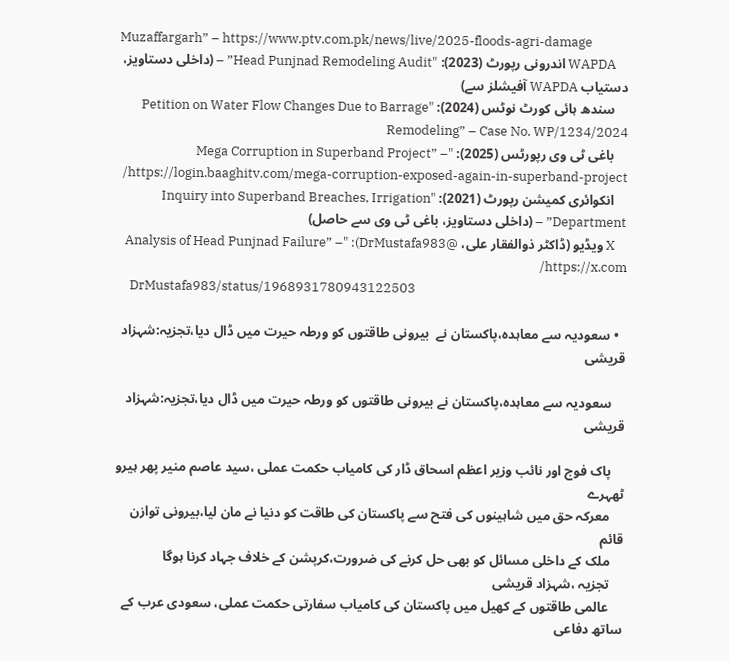Muzaffargarh” – https://www.ptv.com.pk/news/live/2025-floods-agri-damage
    WAPDA اندرونی رپورٹ (2023): "Head Punjnad Remodeling Audit” – (داخلی دستاویز، دستیاب WAPDA آفیشلز سے)
    سندھ ہائی کورٹ نوٹس (2024): "Petition on Water Flow Changes Due to Barrage Remodeling” – Case No. WP/1234/2024
    باغی ٹی وی رپورٹس (2025): "Mega Corruption in Superband Project” – https://login.baaghitv.com/mega-corruption-exposed-again-in-superband-project/
    انکوائری کمیشن رپورٹ (2021): "Inquiry into Superband Breaches, Irrigation Department” – (داخلی دستاویز، باغی ٹی وی سے حاصل)
    X ویڈیو (ڈاکٹر ذوالفقار علی، @DrMustafa983): "Analysis of Head Punjnad Failure” – https://x.com/
    DrMustafa983/status/1968931780943122503

  • سعودیہ سے معاہدہ،پاکستان نے  بیرونی طاقتوں کو ورطہ حیرت میں ڈال دیا،تجزیہ:شہزاد قریشی

    سعودیہ سے معاہدہ،پاکستان نے بیرونی طاقتوں کو ورطہ حیرت میں ڈال دیا،تجزیہ:شہزاد قریشی

    پاک فوج اور نائب وزیر اعظم اسحاق ڈار کی کامیاب حکمت عملی ،سید عاصم منیر پھر ہیرو ٹھہرے
    معرکہ حق میں شاہینوں کی فتح سے پاکستان کی طاقت کو دنیا نے مان لیا،بیرونی توازن قائم
    ملک کے داخلی مسائل کو بھی حل کرنے کی ضرورت،کرپشن کے خلاف جہاد کرنا ہوگا
    تجزیہ ،شہزاد قریشی
    عالمی طاقتوں کے کھیل میں پاکستان کی کامیاب سفارتی حکمت عملی، سعودی عرب کے ساتھ دفاعی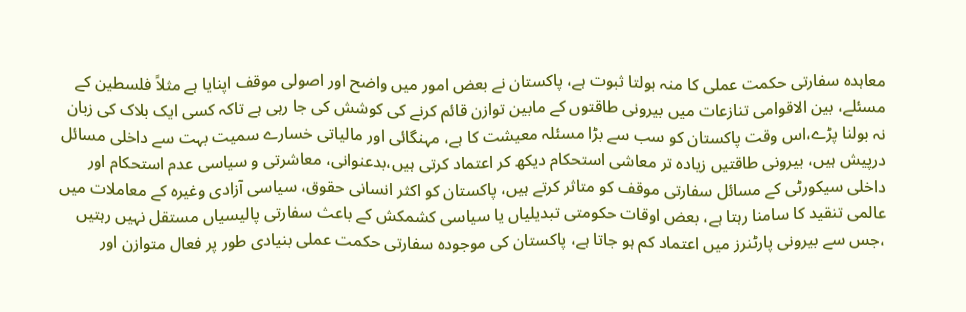معاہدہ سفارتی حکمت عملی کا منہ بولتا ثبوت ہے، پاکستان نے بعض امور میں واضح اور اصولی موقف اپنایا ہے مثلاً فلسطین کے مسئلے، بین الاقوامی تنازعات میں بیرونی طاقتوں کے مابین توازن قائم کرنے کی کوشش کی جا رہی ہے تاکہ کسی ایک بلاک کی زبان نہ بولنا پڑے،اس وقت پاکستان کو سب سے بڑا مسئلہ معیشت کا ہے، مہنگائی اور مالیاتی خسارے سمیت بہت سے داخلی مسائل درپیش ہیں، بیرونی طاقتیں زیادہ تر معاشی استحکام دیکھ کر اعتماد کرتی ہیں،بدعنوانی، معاشرتی و سیاسی عدم استحکام اور داخلی سیکورٹی کے مسائل سفارتی موقف کو متاثر کرتے ہیں، پاکستان کو اکثر انسانی حقوق، سیاسی آزادی وغیرہ کے معاملات میں عالمی تنقید کا سامنا رہتا ہے، بعض اوقات حکومتی تبدیلیاں یا سیاسی کشمکش کے باعث سفارتی پالیسیاں مستقل نہیں رہتیں ،جس سے بیرونی پارٹنرز میں اعتماد کم ہو جاتا ہے، پاکستان کی موجودہ سفارتی حکمت عملی بنیادی طور پر فعال متوازن اور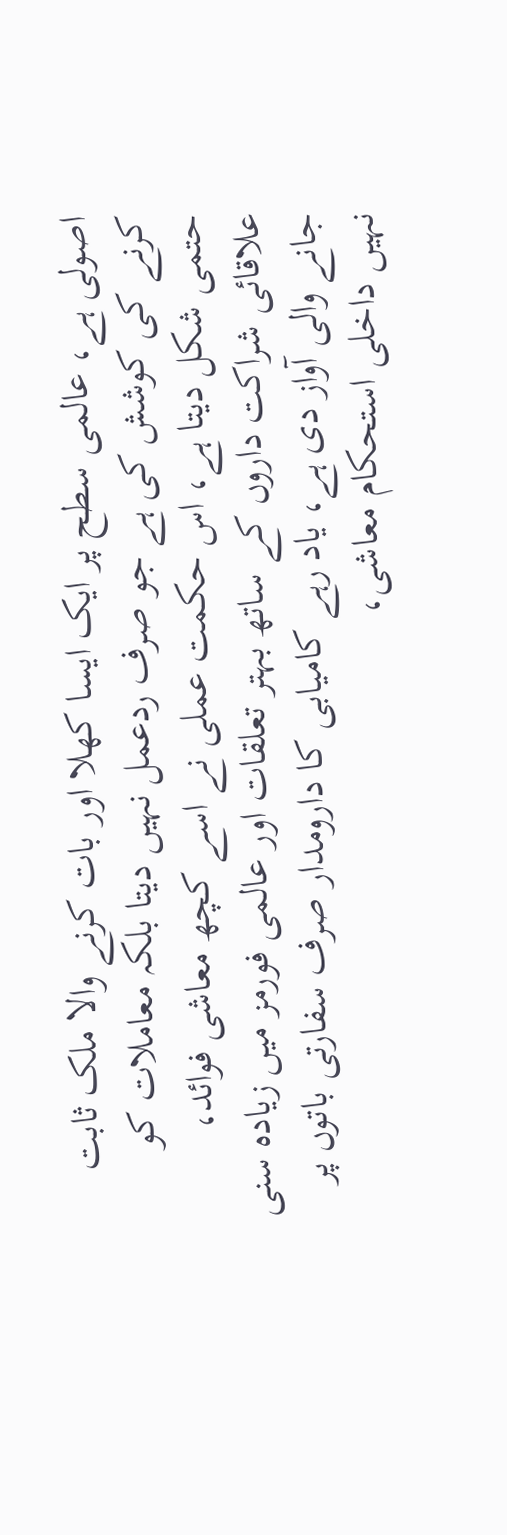اصولی ہے، عالمی سطح پر ایک ایسا کھلا اور بات کرنے والا ملک ثابت کرنے کی کوشش کی ہے جو صرف ردعمل نہیں دیتا بلکہ معاملات کو حتمی شکل دیتا ہے، اس حکمت عملی نے اسے کچھ معاشی فوائد، علاقائی شراکت داروں کے ساتھ بہتر تعلقات اور عالمی فورمز میں زیادہ سنی جانے والی آواز دی ہے، یاد رہے کامیابی کا دارومدار صرف سفارتی باتوں پر نہیں داخلی استحکام معاشی،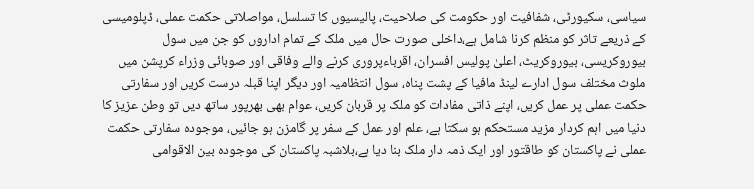سیاسی، سکیورٹی، شفافیت اور حکومت کی صلاحیت، پالیسیوں کا تسلسل، مواصلاتی حکمت عملی، ڈپلومیسی کے ذریعے تاثر کو منظم کرنا شامل ہے،داخلی صورت حال میں ملک کے تمام اداروں کو جن میں سول بیوروکریسی، بیوروکریٹ، اعلیٰ پولیس افسران، اقرباءپروری کرنے والے وفاقی اور صوبائی وزراء کرپشن میں ملوث مختلف سول ادارے لینڈ مافیا کے پشت پناہ، سول انتظامیہ اور دیگر اپنا قبلہ درست کریں اور سفارتی حکمت عملی پر عمل کریں، اپنے ذاتی مفادات کو ملک پر قربان کریں، عوام بھی بھرپور ساتھ دیں تو وطن عزیز کا دنیا میں اہم کردار مزید مستحکم ہو سکتا ہے، علم اور عمل کے سفر پر گامزن ہو جائیں، موجودہ سفارتی حکمت عملی نے پاکستان کو طاقتور اور ایک ذمہ دار ملک بنا دیا ہے،بلاشبہ پاکستان کی موجودہ بین الاقوامی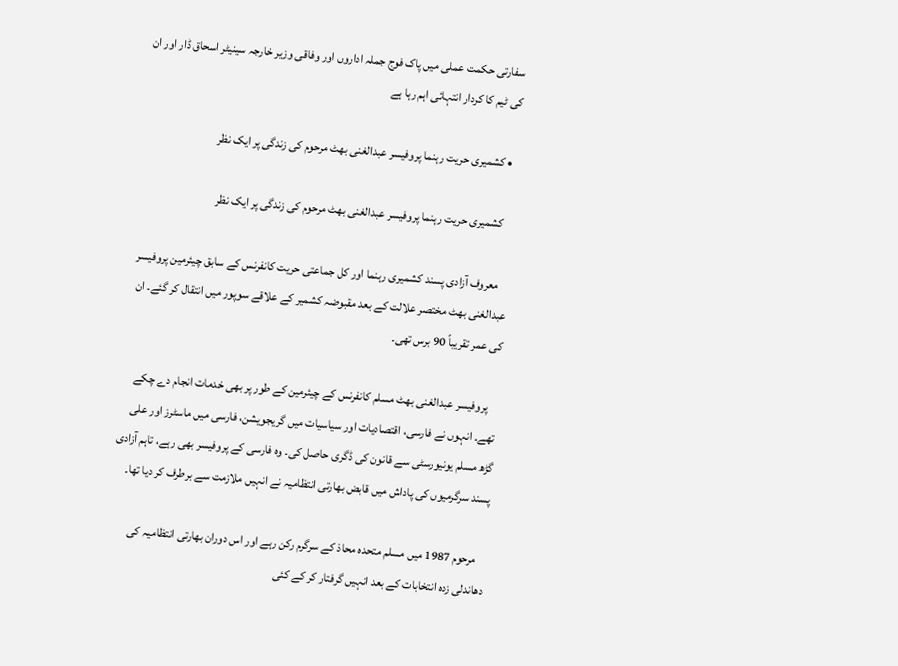سفارتی حکمت عملی میں پاک فوج جملہ اداروں اور وفاقی وزیر خارجہ سینیٹر اسحاق ڈار اور ان کی ٹیم کا کردار انتہائی اہم رہا ہے

  • کشمیری حریت رہنما پروفیسر عبدالغنی بھٹ مرحوم کی زندگی پر ایک نظر

    کشمیری حریت رہنما پروفیسر عبدالغنی بھٹ مرحوم کی زندگی پر ایک نظر

    معروف آزادی پسند کشمیری رہنما اور کل جماعتی حریت کانفرنس کے سابق چیئرمین پروفیسر عبدالغنی بھٹ مختصر علالت کے بعد مقبوضہ کشمیر کے علاقے سوپور میں انتقال کر گئے۔ ان کی عمر تقریباً 90 برس تھی۔

    پروفیسر عبدالغنی بھٹ مسلم کانفرنس کے چیئرمین کے طور پر بھی خدمات انجام دے چکے تھے۔ انہوں نے فارسی، اقتصادیات اور سیاسیات میں گریجویشن، فارسی میں ماسٹرز اور علی گڑھ مسلم یونیورسٹی سے قانون کی ڈگری حاصل کی۔ وہ فارسی کے پروفیسر بھی رہے، تاہم آزادی پسند سرگرمیوں کی پاداش میں قابض بھارتی انتظامیہ نے انہیں ملازمت سے برطرف کر دیا تھا۔

    مرحوم 1987 میں مسلم متحدہ محاذ کے سرگرم رکن رہے اور اس دوران بھارتی انتظامیہ کی دھاندلی زدہ انتخابات کے بعد انہیں گرفتار کر کے کئی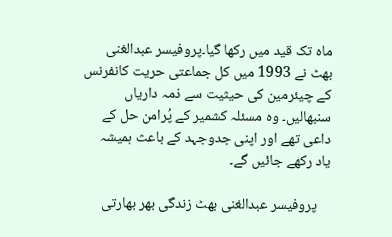ماہ تک قید میں رکھا گیا۔پروفیسر عبدالغنی بھٹ نے 1993 میں کل جماعتی حریت کانفرنس کے چیئرمین کی حیثیت سے ذمہ داریاں سنبھالیں۔ وہ مسئلہ کشمیر کے پُرامن حل کے داعی تھے اور اپنی جدوجہد کے باعث ہمیشہ یاد رکھے جائیں گے۔

    پروفیسر عبدالغنی بھٹ زندگی بھر بھارتی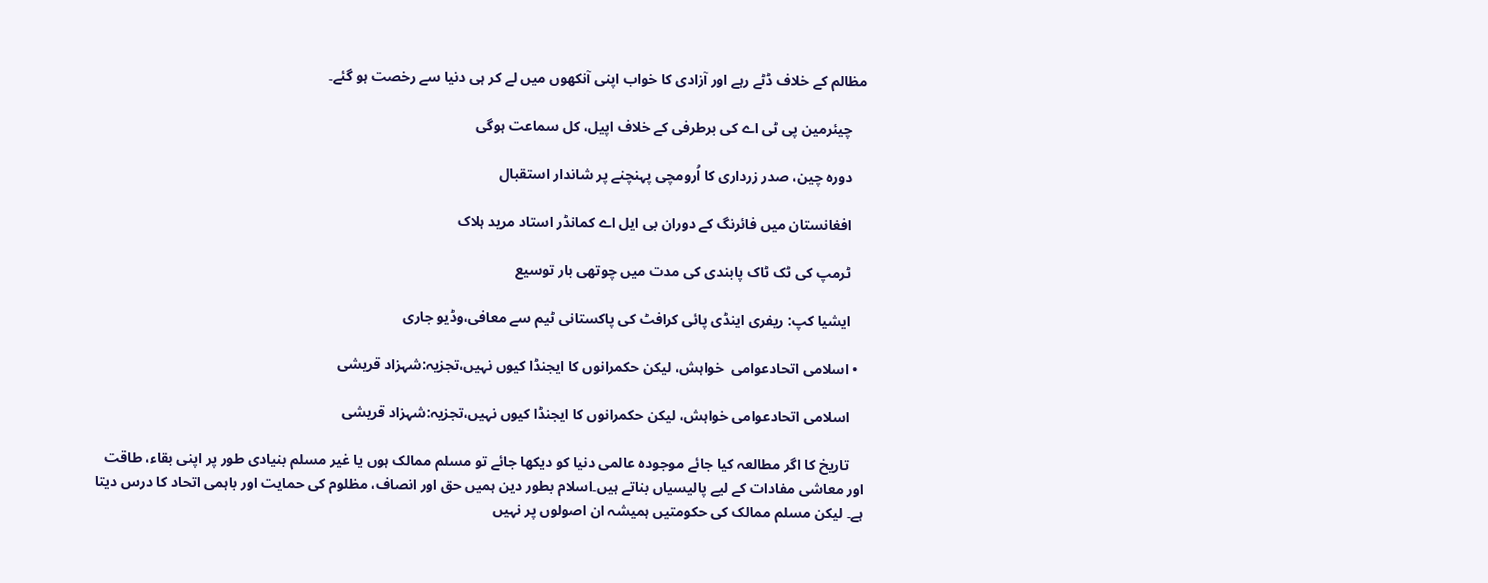مظالم کے خلاف ڈٹے رہے اور آزادی کا خواب اپنی آنکھوں میں لے کر ہی دنیا سے رخصت ہو گئے۔

    چیئرمین پی ٹی اے کی برطرفی کے خلاف اپیل، کل سماعت ہوگی

    دورہ چین، صدر زرداری کا اُرومچی پہنچنے پر شاندار استقبال

    افغانستان میں فائرنگ کے دوران بی ایل اے کمانڈر استاد مرید ہلاک

    ٹرمپ کی ٹک ٹاک پابندی کی مدت میں چوتھی بار توسیع

    ایشیا کپ: ریفری اینڈی پائی کرافٹ کی پاکستانی ٹیم سے معافی،وڈیو جاری

  • اسلامی اتحادعوامی  خواہش، لیکن حکمرانوں کا ایجنڈا کیوں نہیں،تجزیہ:شہزاد قریشی

    اسلامی اتحادعوامی خواہش، لیکن حکمرانوں کا ایجنڈا کیوں نہیں،تجزیہ:شہزاد قریشی

    تاریخ کا اگر مطالعہ کیا جائے موجودہ عالمی دنیا کو دیکھا جائے تو مسلم ممالک ہوں یا غیر مسلم بنیادی طور پر اپنی بقاء، طاقت اور معاشی مفادات کے لیے پالیسیاں بناتے ہیں۔اسلام بطور دین ہمیں حق اور انصاف، مظلوم کی حمایت اور باہمی اتحاد کا درس دیتا ہے۔ لیکن مسلم ممالک کی حکومتیں ہمیشہ ان اصولوں پر نہیں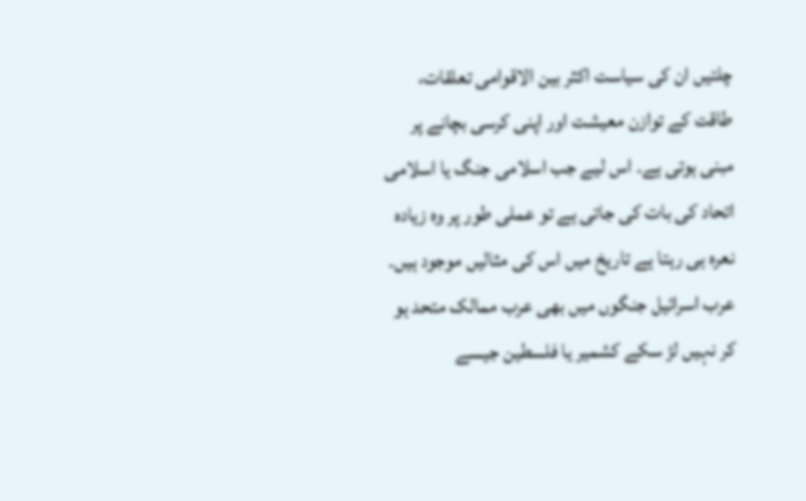چلتیں ان کی سیاست اکثر بین الاقوامی تعلقات، طاقت کے توازن معیشت اور اپنی کرسی بچانے پر مبنی ہوتی ہے۔ اس لیے جب اسلامی جنگ یا اسلامی اتحاد کی بات کی جاتی ہے تو عملی طور پر وہ زیادہ نعرہ ہی رہتا ہے تاریخ میں اس کی مثالیں موجود ہیں۔ عرب اسرائیل جنگوں میں بھی عرب ممالک متحد ہو کر نہیں لڑ سکے کشمیر یا فلسطین جیسے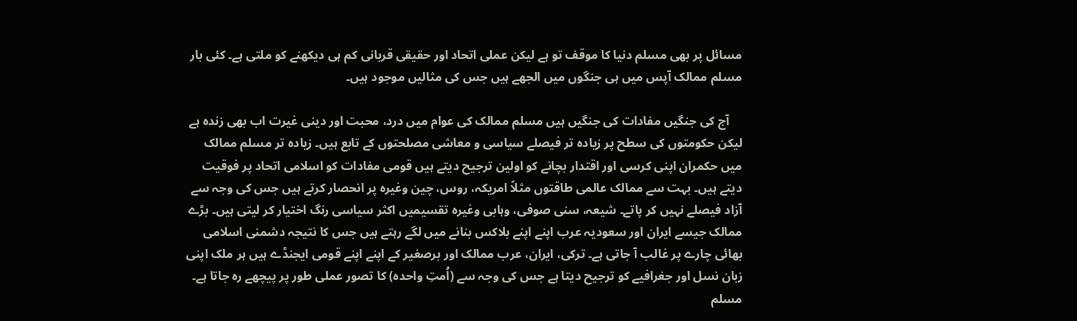مسائل پر بھی مسلم دنیا کا موقف تو ہے لیکن عملی اتحاد اور حقیقی قربانی کم ہی دیکھنے کو ملتی ہے۔ کئی بار مسلم ممالک آپس میں ہی جنگوں میں الجھے ہیں جس کی مثالیں موجود ہیں۔

    آج کی جنگیں مفادات کی جنگیں ہیں مسلم ممالک کی عوام میں درد، محبت اور دینی غیرت اب بھی زندہ ہے لیکن حکومتوں کی سطح پر زیادہ تر فیصلے سیاسی و معاشی مصلحتوں کے تابع ہیں۔ زیادہ تر مسلم ممالک میں حکمران اپنی کرسی اور اقتدار بچانے کو اولین ترجیح دیتے ہیں قومی مفادات کو اسلامی اتحاد پر فوقیت دیتے ہیں۔ بہت سے ممالک عالمی طاقتوں مثلاً امریکہ، روس، چین وغیرہ پر انحصار کرتے ہیں جس کی وجہ سے آزاد فیصلے نہیں کر پاتے۔ شیعہ، سنی صوفی، وہابی وغیرہ تقسیمیں اکثر سیاسی رنگ اختیار کر لیتی ہیں۔ بڑے ممالک جیسے ایران اور سعودیہ عرب اپنے اپنے بلاکس بنانے میں لگے رہتے ہیں جس کا نتیجہ دشمنی اسلامی بھائی چارے پر غالب آ جاتی ہے۔ ترکی، ایران، عرب ممالک اور برصغیر کے اپنے اپنے قومی ایجنڈے ہیں ہر ملک اپنی زبان نسل اور جغرافیے کو ترجیح دیتا ہے جس کی وجہ سے (اُمتِ واحدہ) کا تصور عملی طور پر پیچھے رہ جاتا ہے۔ مسلم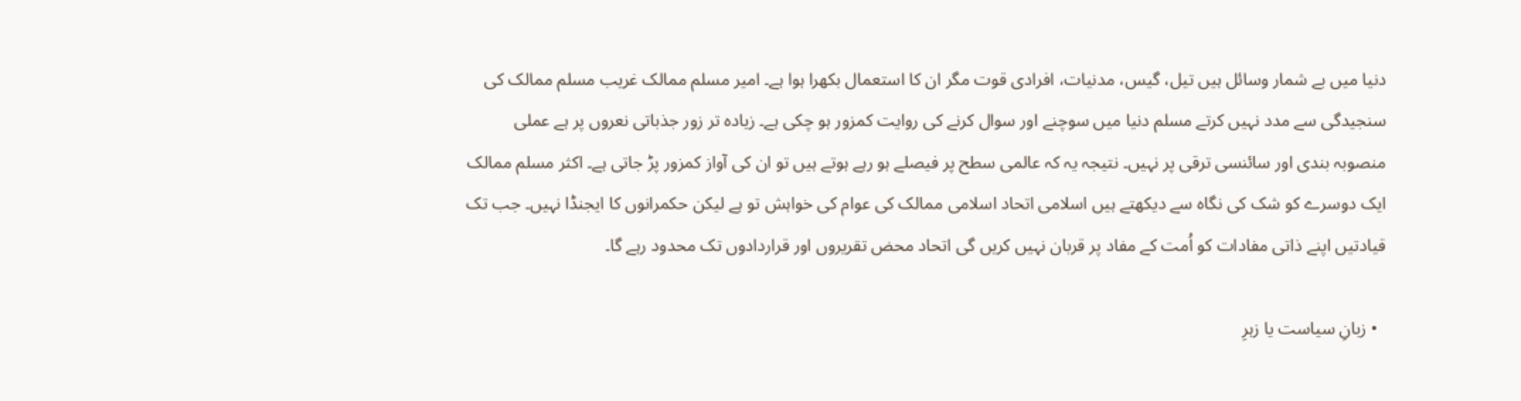دنیا میں بے شمار وسائل ہیں تیل، گیس، مدنیات، افرادی قوت مگر ان کا استعمال بکھرا ہوا ہے۔ امیر مسلم ممالک غریب مسلم ممالک کی سنجیدگی سے مدد نہیں کرتے مسلم دنیا میں سوچنے اور سوال کرنے کی روایت کمزور ہو چکی ہے۔ زیادہ تر زور جذباتی نعروں پر ہے عملی منصوبہ بندی اور سائنسی ترقی پر نہیں۔ نتیجہ یہ کہ عالمی سطح پر فیصلے ہو رہے ہوتے ہیں تو ان کی آواز کمزور پڑ جاتی ہے۔ اکثر مسلم ممالک ایک دوسرے کو شک کی نگاہ سے دیکھتے ہیں اسلامی اتحاد اسلامی ممالک کی عوام کی خواہش تو ہے لیکن حکمرانوں کا ایجنڈا نہیں۔ جب تک قیادتیں اپنے ذاتی مفادات کو اُمت کے مفاد پر قربان نہیں کریں گی اتحاد محض تقریروں اور قراردادوں تک محدود رہے گا۔

  • زبانِ سیاست یا زہرِ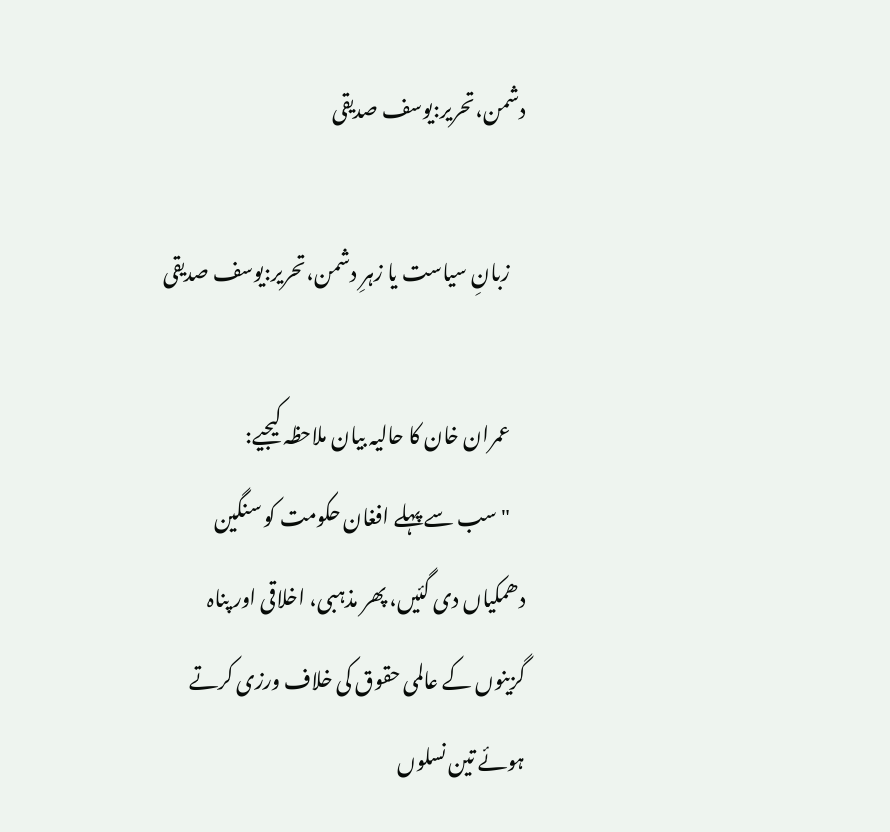دشمن،تحریر:یوسف صدیقی

    زبانِ سیاست یا زہرِ دشمن،تحریر:یوسف صدیقی

    عمران خان کا حالیہ بیان ملاحظہ کیجیے:
    "سب سے پہلے افغان حکومت کو سنگین دھمکیاں دی گئیں، پھر مذہبی، اخلاقی اور پناہ گزینوں کے عالمی حقوق کی خلاف ورزی کرتے ہوئے تین نسلوں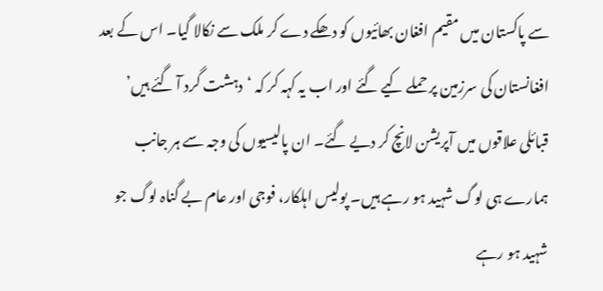سے پاکستان میں مقیم افغان بھائیوں کو دھکے دے کر ملک سے نکالا گیا۔ اس کے بعد افغانستان کی سرزمین پر حملے کیے گئے اور اب یہ کہہ کر کہ ‘دہشت گرد آ گئے ہیں’ قبائلی علاقوں میں آپریشن لانچ کر دیے گئے۔ ان پالیسیوں کی وجہ سے ہر جانب ہمارے ہی لوگ شہید ہو رہے ہیں۔ پولیس اہلکار، فوجی اور عام بے گناہ لوگ جو شہید ہو رہے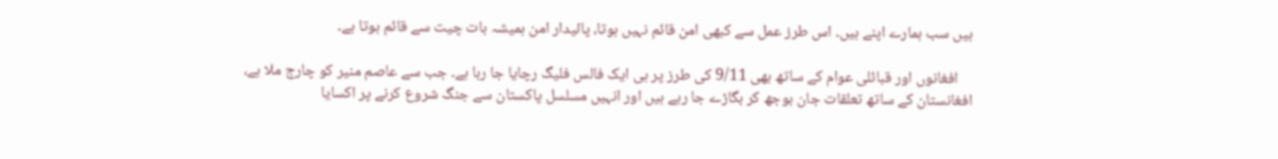ہیں سب ہمارے اپنے ہیں۔ اس طرز عمل سے کبھی امن قائم نہیں ہوتا، پائیدار امن ہمیشہ بات چیت سے قائم ہوتا ہے۔

    افغانوں اور قبائلی عوام کے ساتھ بھی 9/11 کی طرز پر ہی ایک فالس فلیگ رچایا جا رہا ہے۔ جب سے عاصم منیر کو چارج ملا ہے، افغانستان کے ساتھ تعلقات جان بوجھ کر بگاڑے جا رہے ہیں اور انہیں مسلسل پاکستان سے جنگ شروع کرنے پر اکسايا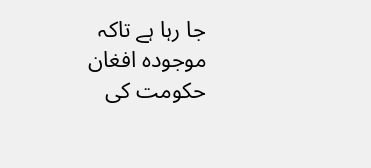جا رہا ہے تاکہ موجودہ افغان حکومت کی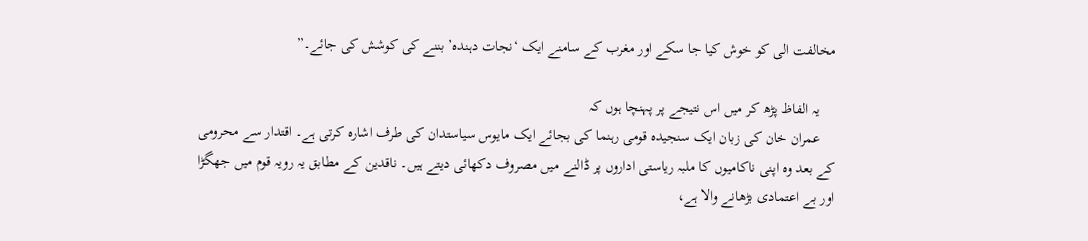مخالفت الی کو خوش کیا جا سکے اور مغرب کے سامنے ایک ‘نجات دہندہ’ بننے کی کوشش کی جائے۔”

    یہ الفاظ پڑھ کر میں اس نتیجے پر پہنچا ہوں کہ
    عمران خان کی زبان ایک سنجیدہ قومی رہنما کی بجائے ایک مایوس سیاستدان کی طرف اشارہ کرتی ہے۔ اقتدار سے محرومی کے بعد وہ اپنی ناکامیوں کا ملبہ ریاستی اداروں پر ڈالنے میں مصروف دکھائی دیتے ہیں۔ ناقدین کے مطابق یہ رویہ قوم میں جھگڑا اور بے اعتمادی بڑھانے والا ہے،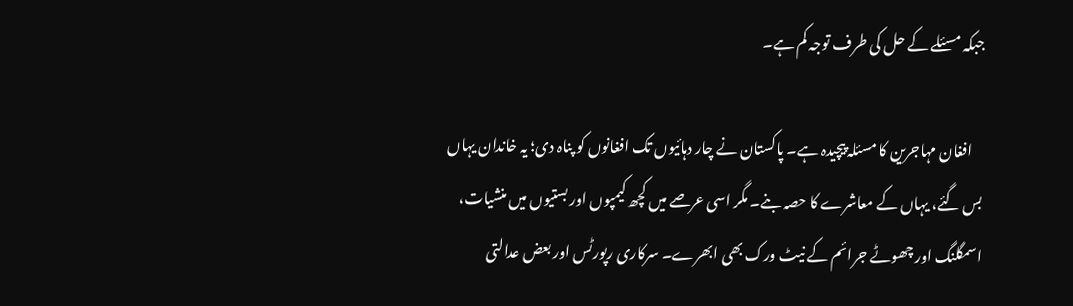جبکہ مسئلے کے حل کی طرف توجہ کم ہے۔

    افغان مہاجرین کا مسئلہ پیچیدہ ہے۔ پاکستان نے چار دہائیوں تک افغانوں کو پناہ دی؛ یہ خاندان یہاں بس گئے، یہاں کے معاشرے کا حصہ بنے۔ مگر اسی عرصے میں کچھ کیمپوں اور بستیوں میں منشیات، اسمگلنگ اور چھوٹے جرائم کے نیٹ ورک بھی ابھرے۔ سرکاری رپورٹس اور بعض عدالتی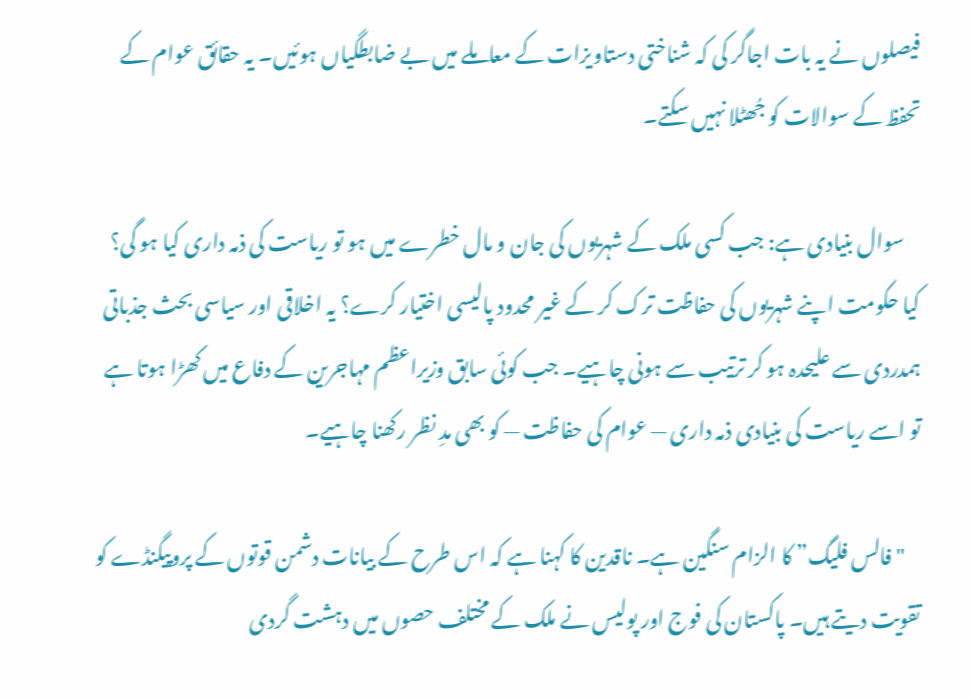فیصلوں نے یہ بات اجاگر کی کہ شناختی دستاویزات کے معاملے میں بے ضابطگیاں ہوئیں۔ یہ حقائق عوام کے تحفظ کے سوالات کو جُھٹلا نہیں سکتے۔

    سوال بنیادی ہے: جب کسی ملک کے شہریوں کی جان و مال خطرے میں ہو تو ریاست کی ذمہ داری کیا ہو گی؟ کیا حکومت اپنے شہریوں کی حفاظت ترک کر کے غیر محدود پالیسی اختیار کرے؟ یہ اخلاقی اور سیاسی بحث جذباتی ہمدردی سے علیحدہ ہو کر ترتیب سے ہونی چاہیے۔ جب کوئی سابق وزیراعظم مہاجرین کے دفاع میں کھڑا ہوتا ہے تو اسے ریاست کی بنیادی ذمہ داری — عوام کی حفاظت — کو بھی مدِ نظر رکھنا چاہیے۔

    "فالس فلیگ” کا الزام سنگین ہے۔ ناقدین کا کہنا ہے کہ اس طرح کے بیانات دشمن قوتوں کے پروپیگنڈے کو تقویت دیتے ہیں۔ پاکستان کی فوج اور پولیس نے ملک کے مختلف حصوں میں دہشت گردی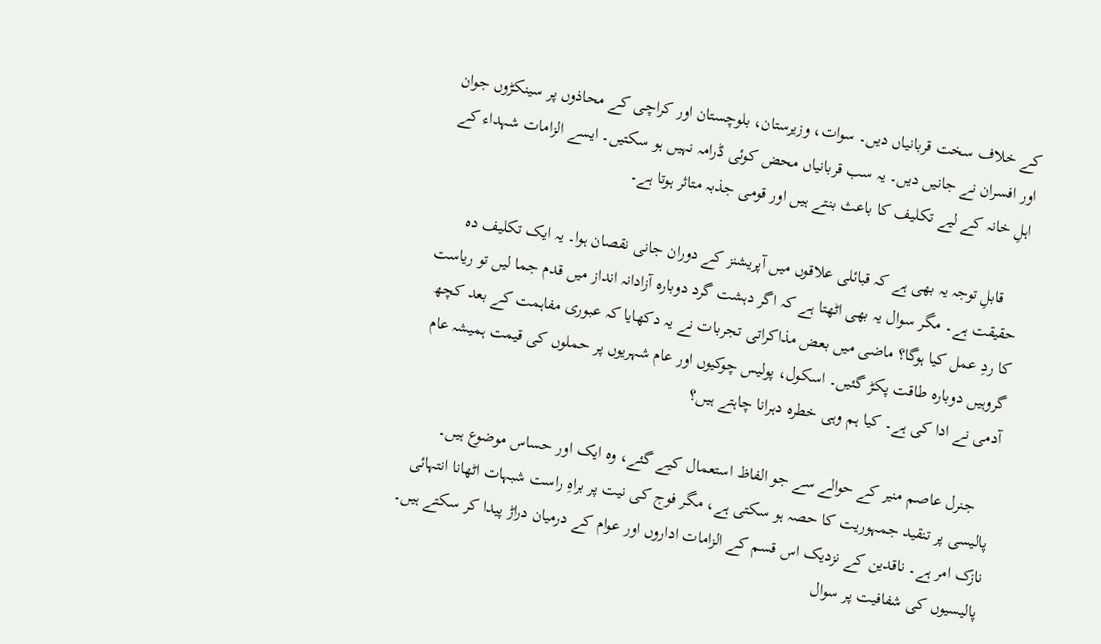کے خلاف سخت قربانیاں دیں۔ سوات، وزیرستان، بلوچستان اور کراچی کے محاذوں پر سینکڑوں جوان اور افسران نے جانیں دیں۔ یہ سب قربانیاں محض کوئی ڈرامہ نہیں ہو سکتیں۔ ایسے الزامات شہداء کے اہلِ خانہ کے لیے تکلیف کا باعث بنتے ہیں اور قومی جذبہ متاثر ہوتا ہے۔

    قابلِ توجہ یہ بھی ہے کہ قبائلی علاقوں میں آپریشنز کے دوران جانی نقصان ہوا۔ یہ ایک تکلیف دہ حقیقت ہے۔ مگر سوال یہ بھی اٹھتا ہے کہ اگر دہشت گرد دوبارہ آزادانہ انداز میں قدم جما لیں تو ریاست کا ردِ عمل کیا ہوگا؟ ماضی میں بعض مذاکراتی تجربات نے یہ دکھایا کہ عبوری مفاہمت کے بعد کچھ گروہیں دوبارہ طاقت پکڑ گئیں۔ اسکول، پولیس چوکیوں اور عام شہریوں پر حملوں کی قیمت ہمیشہ عام آدمی نے ادا کی ہے۔ کیا ہم وہی خطرہ دہرانا چاہتے ہیں؟

    جنرل عاصم منیر کے حوالے سے جو الفاظ استعمال کیے گئے، وہ ایک اور حساس موضوع ہیں۔ پالیسی پر تنقید جمہوریت کا حصہ ہو سکتی ہے، مگر فوج کی نیت پر براہِ راست شبہات اٹھانا انتہائی نازک امر ہے۔ ناقدین کے نزدیک اس قسم کے الزامات اداروں اور عوام کے درمیان دراڑ پیدا کر سکتے ہیں۔ پالیسیوں کی شفافیت پر سوال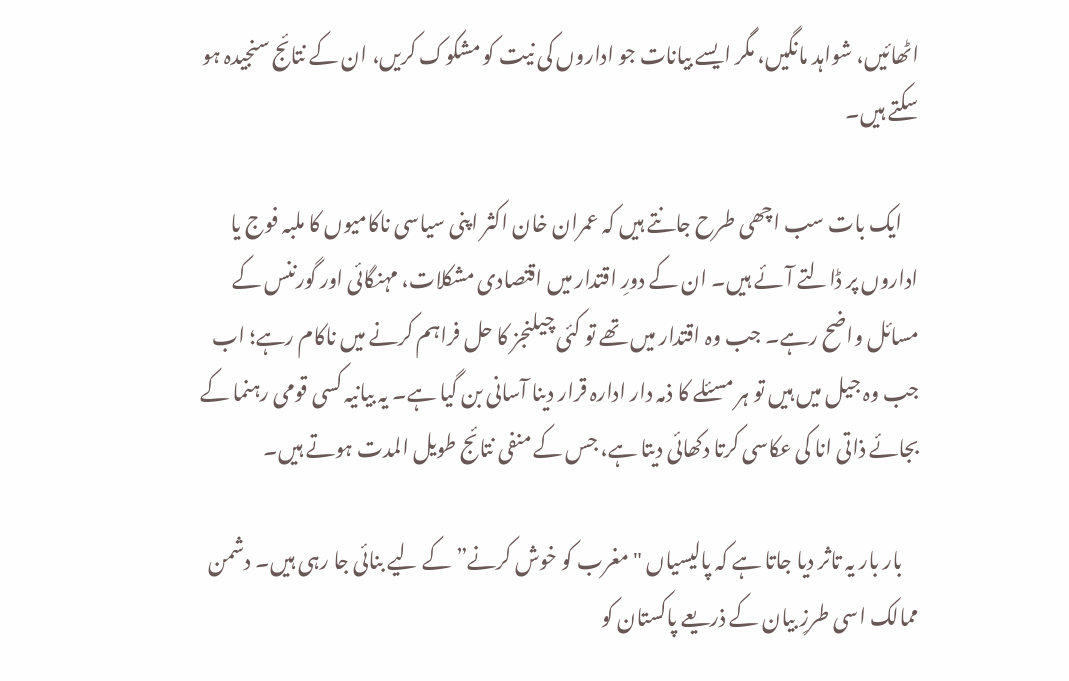اٹھائیں، شواہد مانگیں، مگر ایسے بیانات جو اداروں کی نیت کو مشکوک کریں، ان کے نتائج سنجیدہ ہو سکتے ہیں۔

    ایک بات سب اچھی طرح جانتے ہیں کہ عمران خان اکثر اپنی سیاسی ناکامیوں کا ملبہ فوج یا اداروں پر ڈالتے آئے ہیں۔ ان کے دورِ اقتدار میں اقتصادی مشکلات، مہنگائی اور گورننس کے مسائل واضح رہے۔ جب وہ اقتدار میں تھے تو کئی چیلنجز کا حل فراہم کرنے میں ناکام رہے؛ اب جب وہ جیل میں ہیں تو ہر مسئلے کا ذمہ دار ادارہ قرار دینا آسانی بن گیا ہے۔ یہ بیانیہ کسی قومی رہنما کے بجائے ذاتی انا کی عکاسی کرتا دکھائی دیتا ہے، جس کے منفی نتائج طویل المدت ہوتے ہیں۔

    بار بار یہ تاثر دیا جاتا ہے کہ پالیسیاں "مغرب کو خوش کرنے” کے لیے بنائی جا رہی ہیں۔ دشمن ممالک اسی طرزِ بیان کے ذریعے پاکستان کو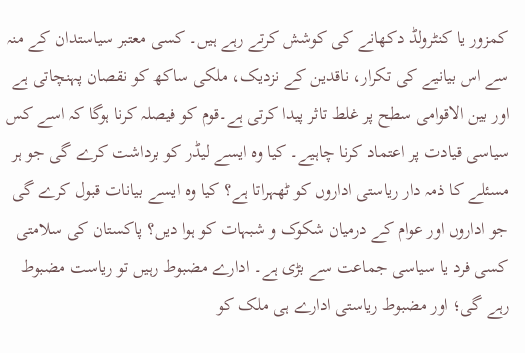کمزور یا کنٹرولڈ دکھانے کی کوشش کرتے رہے ہیں۔ کسی معتبر سیاستدان کے منہ سے اس بیانیے کی تکرار، ناقدین کے نزدیک، ملکی ساکھ کو نقصان پہنچاتی ہے اور بین الاقوامی سطح پر غلط تاثر پیدا کرتی ہے۔قوم کو فیصلہ کرنا ہوگا کہ اسے کس سیاسی قیادت پر اعتماد کرنا چاہیے۔ کیا وہ ایسے لیڈر کو برداشت کرے گی جو ہر مسئلے کا ذمہ دار ریاستی اداروں کو ٹھہراتا ہے؟ کیا وہ ایسے بیانات قبول کرے گی جو اداروں اور عوام کے درمیان شکوک و شبہات کو ہوا دیں؟ پاکستان کی سلامتی کسی فرد یا سیاسی جماعت سے بڑی ہے۔ ادارے مضبوط رہیں تو ریاست مضبوط رہے گی؛ اور مضبوط ریاستی ادارے ہی ملک کو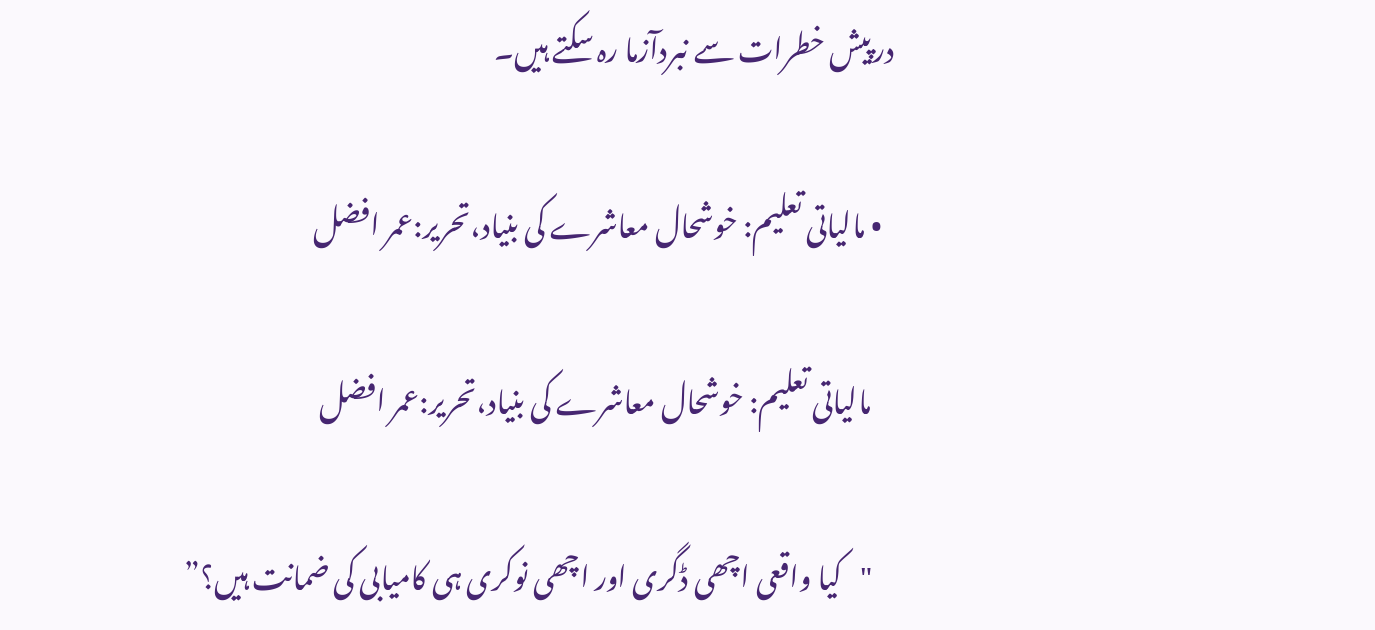درپیش خطرات سے نبردآزما رہ سکتے ہیں۔

  • مالیاتی تعلیم: خوشحال معاشرے کی بنیاد،تحریر:عمر افضل

    مالیاتی تعلیم: خوشحال معاشرے کی بنیاد،تحریر:عمر افضل

    "کیا واقعی اچھی ڈگری اور اچھی نوکری ہی کامیابی کی ضمانت ہیں؟”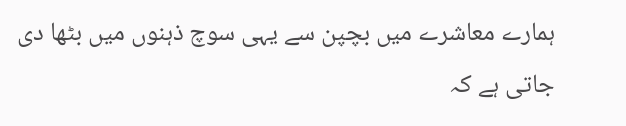ہمارے معاشرے میں بچپن سے یہی سوچ ذہنوں میں بٹھا دی جاتی ہے کہ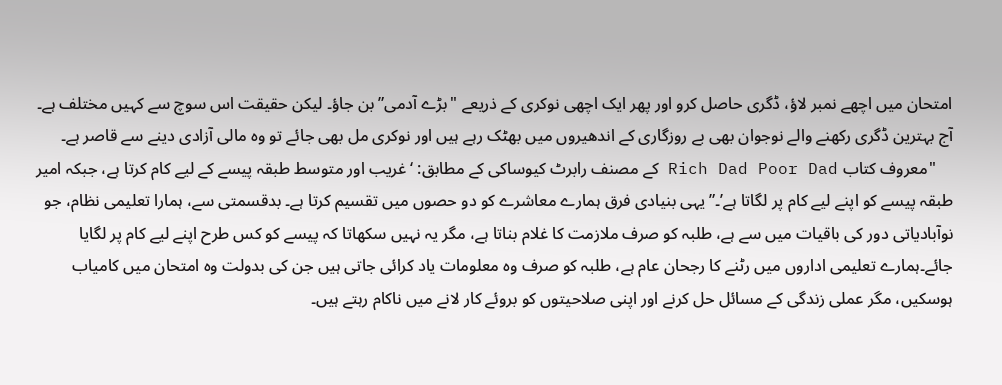امتحان میں اچھے نمبر لاؤ، ڈگری حاصل کرو اور پھر ایک اچھی نوکری کے ذریعے "بڑے آدمی” بن جاؤ۔ لیکن حقیقت اس سوچ سے کہیں مختلف ہے۔ آج بہترین ڈگری رکھنے والے نوجوان بھی بے روزگاری کے اندھیروں میں بھٹک رہے ہیں اور نوکری مل بھی جائے تو وہ مالی آزادی دینے سے قاصر ہے۔
    "معروف کتاب Rich Dad Poor Dad کے مصنف رابرٹ کیوساکی کے مطابق: ‘غریب اور متوسط طبقہ پیسے کے لیے کام کرتا ہے، جبکہ امیر طبقہ پیسے کو اپنے لیے کام پر لگاتا ہے’۔” یہی بنیادی فرق ہمارے معاشرے کو دو حصوں میں تقسیم کرتا ہے۔ بدقسمتی سے، ہمارا تعلیمی نظام، جو نوآبادیاتی دور کی باقیات میں سے ہے، طلبہ کو صرف ملازمت کا غلام بناتا ہے، مگر یہ نہیں سکھاتا کہ پیسے کو کس طرح اپنے لیے کام پر لگایا جائے۔ہمارے تعلیمی اداروں میں رٹنے کا رجحان عام ہے، طلبہ کو صرف وہ معلومات یاد کرائی جاتی ہیں جن کی بدولت وہ امتحان میں کامیاب ہوسکیں، مگر عملی زندگی کے مسائل حل کرنے اور اپنی صلاحیتوں کو بروئے کار لانے میں ناکام رہتے ہیں۔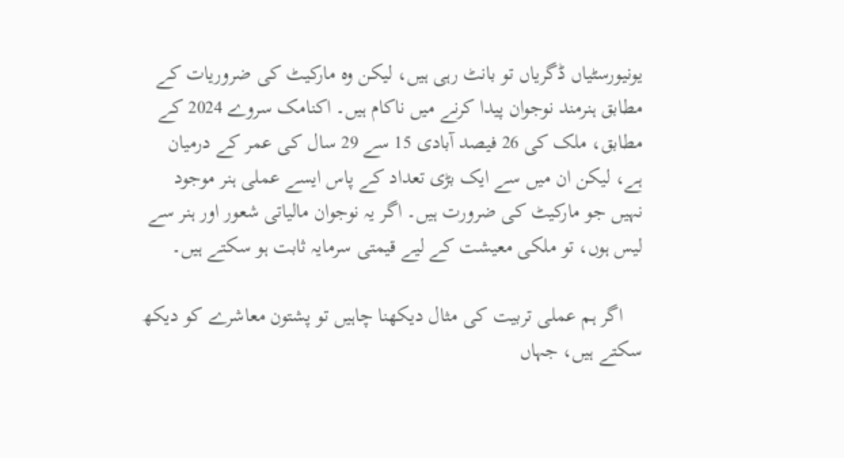یونیورسٹیاں ڈگریاں تو بانٹ رہی ہیں، لیکن وہ مارکیٹ کی ضروریات کے مطابق ہنرمند نوجوان پیدا کرنے میں ناکام ہیں۔ اکنامک سروے 2024 کے مطابق، ملک کی 26 فیصد آبادی 15 سے 29 سال کی عمر کے درمیان ہے، لیکن ان میں سے ایک بڑی تعداد کے پاس ایسے عملی ہنر موجود نہیں جو مارکیٹ کی ضرورت ہیں۔ اگر یہ نوجوان مالیاتی شعور اور ہنر سے لیس ہوں، تو ملکی معیشت کے لیے قیمتی سرمایہ ثابت ہو سکتے ہیں۔

    اگر ہم عملی تربیت کی مثال دیکھنا چاہیں تو پشتون معاشرے کو دیکھ سکتے ہیں، جہاں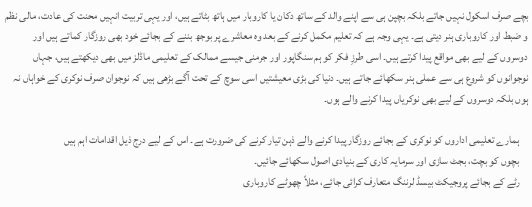بچے صرف اسکول نہیں جاتے بلکہ بچپن ہی سے اپنے والد کے ساتھ دکان یا کاروبار میں ہاتھ بٹاتے ہیں، اور یہی تربیت انہیں محنت کی عادت، مالی نظم و ضبط اور کاروباری ہنر دیتی ہے۔ یہی وجہ ہے کہ تعلیم مکمل کرنے کے بعد وہ معاشرے پر بوجھ بننے کے بجائے خود بھی روزگار کماتے ہیں اور دوسروں کے لیے بھی مواقع پیدا کرتے ہیں۔ اسی طرزِ فکر کو ہم سنگاپور اور جرمنی جیسے ممالک کے تعلیمی ماڈلز میں بھی دیکھتے ہیں، جہاں نوجوانوں کو شروع ہی سے عملی ہنر سکھائے جاتے ہیں۔ دنیا کی بڑی معیشتیں اسی سوچ کے تحت آگے بڑھی ہیں کہ نوجوان صرف نوکری کے خواہاں نہ ہوں بلکہ دوسروں کے لیے بھی نوکریاں پیدا کرنے والے ہوں۔

    ہمارے تعلیمی اداروں کو نوکری کے بجائے روزگار پیدا کرنے والے ذہن تیار کرنے کی ضرورت ہے۔ اس کے لیے درج ذیل اقدامات اہم ہیں
    بچوں کو بچت، بجٹ سازی اور سرمایہ کاری کے بنیادی اصول سکھائے جائیں۔
    رٹے کے بجائے پروجیکٹ بیسڈ لرننگ متعارف کرائی جائے، مثلاً چھوٹے کاروباری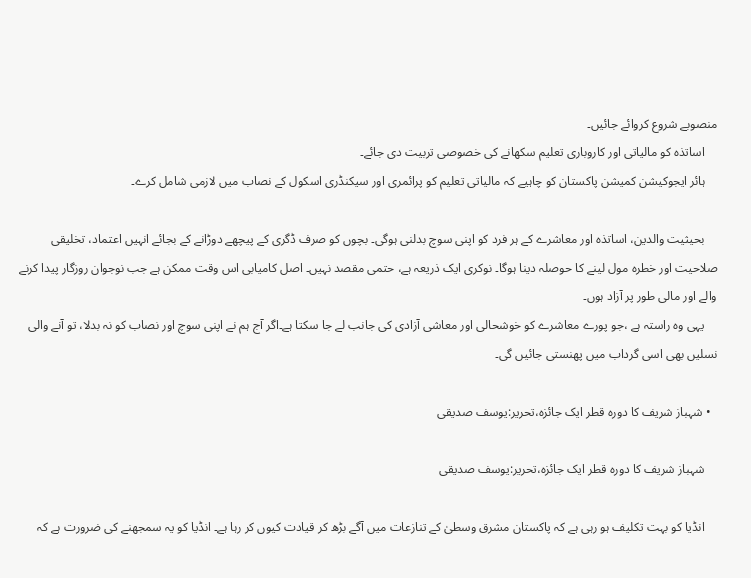منصوبے شروع کروائے جائیں۔
    اساتذہ کو مالیاتی اور کاروباری تعلیم سکھانے کی خصوصی تربیت دی جائے۔
    ہائر ایجوکیشن کمیشن پاکستان کو چاہیے کہ مالیاتی تعلیم کو پرائمری اور سیکنڈری اسکول کے نصاب میں لازمی شامل کرے۔

    بحیثیت والدین، اساتذہ اور معاشرے کے ہر فرد کو اپنی سوچ بدلنی ہوگی۔ بچوں کو صرف ڈگری کے پیچھے دوڑانے کے بجائے انہیں اعتماد، تخلیقی صلاحیت اور خطرہ مول لینے کا حوصلہ دینا ہوگا۔ نوکری ایک ذریعہ ہے، حتمی مقصد نہیں۔ اصل کامیابی اس وقت ممکن ہے جب نوجوان روزگار پیدا کرنے والے اور مالی طور پر آزاد ہوں۔
    یہی وہ راستہ ہے ،جو پورے معاشرے کو خوشحالی اور معاشی آزادی کی جانب لے جا سکتا ہے۔اگر آج ہم نے اپنی سوچ اور نصاب کو نہ بدلا، تو آنے والی نسلیں بھی اسی گرداب میں پھنستی جائیں گی۔

  • شہباز شریف کا دورہ قطر ایک جائزہ،تحریر:یوسف صدیقی

    شہباز شریف کا دورہ قطر ایک جائزہ،تحریر:یوسف صدیقی

    انڈیا کو بہت تکلیف ہو رہی ہے کہ پاکستان مشرق وسطیٰ کے تنازعات میں آگے بڑھ کر قیادت کیوں کر رہا ہے۔ انڈیا کو یہ سمجھنے کی ضرورت ہے کہ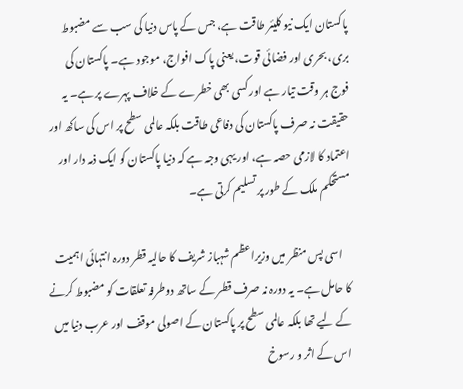پاکستان ایک نیو کلیئر طاقت ہے، جس کے پاس دنیا کی سب سے مضبوط بری، بحری اور فضائی قوت، یعنی پاک افواج، موجود ہے۔ پاکستان کی فوج ہر وقت تیار ہے اور کسی بھی خطرے کے خلاف پہرے پر ہے۔ یہ حقیقت نہ صرف پاکستان کی دفاعی طاقت بلکہ عالمی سطح پر اس کی ساکھ اور اعتماد کا لازمی حصہ ہے، اور یہی وجہ ہے کہ دنیا پاکستان کو ایک ذمہ دار اور مستحکم ملک کے طور پر تسلیم کرتی ہے۔

    اسی پس منظر میں وزیراعظم شہباز شریف کا حالیہ قطر دورہ انتہائی اہمیت کا حامل ہے۔ یہ دورہ نہ صرف قطر کے ساتھ دوطرفہ تعلقات کو مضبوط کرنے کے لیے تھا بلکہ عالمی سطح پر پاکستان کے اصولی موقف اور عرب دنیا میں اس کے اثر و رسوخ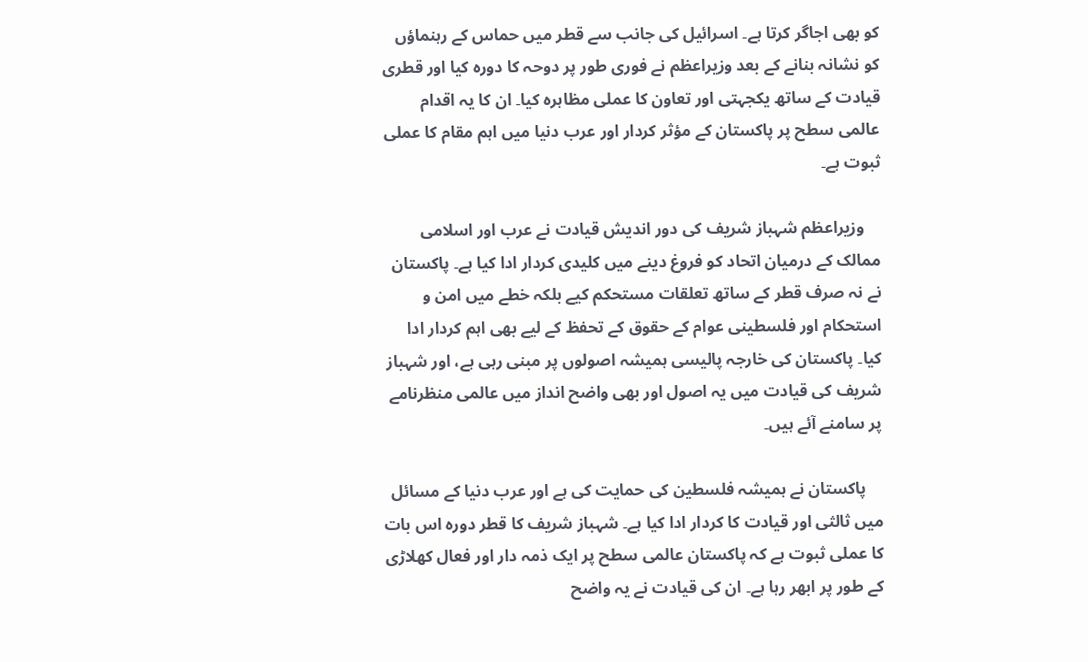کو بھی اجاگر کرتا ہے۔ اسرائیل کی جانب سے قطر میں حماس کے رہنماؤں کو نشانہ بنانے کے بعد وزیراعظم نے فوری طور پر دوحہ کا دورہ کیا اور قطری قیادت کے ساتھ یکجہتی اور تعاون کا عملی مظاہرہ کیا۔ ان کا یہ اقدام عالمی سطح پر پاکستان کے مؤثر کردار اور عرب دنیا میں اہم مقام کا عملی ثبوت ہے۔

    وزیراعظم شہباز شریف کی دور اندیش قیادت نے عرب اور اسلامی ممالک کے درمیان اتحاد کو فروغ دینے میں کلیدی کردار ادا کیا ہے۔ پاکستان نے نہ صرف قطر کے ساتھ تعلقات مستحکم کیے بلکہ خطے میں امن و استحکام اور فلسطینی عوام کے حقوق کے تحفظ کے لیے بھی اہم کردار ادا کیا۔ پاکستان کی خارجہ پالیسی ہمیشہ اصولوں پر مبنی رہی ہے، اور شہباز شریف کی قیادت میں یہ اصول اور بھی واضح انداز میں عالمی منظرنامے پر سامنے آئے ہیں۔

    پاکستان نے ہمیشہ فلسطین کی حمایت کی ہے اور عرب دنیا کے مسائل میں ثالثی اور قیادت کا کردار ادا کیا ہے۔ شہباز شریف کا قطر دورہ اس بات کا عملی ثبوت ہے کہ پاکستان عالمی سطح پر ایک ذمہ دار اور فعال کھلاڑی کے طور پر ابھر رہا ہے۔ ان کی قیادت نے یہ واضح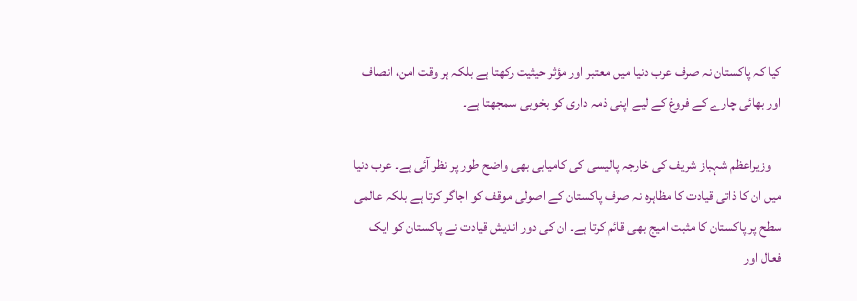کیا کہ پاکستان نہ صرف عرب دنیا میں معتبر اور مؤثر حیثیت رکھتا ہے بلکہ ہر وقت امن، انصاف اور بھائی چارے کے فروغ کے لیے اپنی ذمہ داری کو بخوبی سمجھتا ہے۔

    وزیراعظم شہباز شریف کی خارجہ پالیسی کی کامیابی بھی واضح طور پر نظر آئی ہے۔ عرب دنیا میں ان کا ذاتی قیادت کا مظاہرہ نہ صرف پاکستان کے اصولی موقف کو اجاگر کرتا ہے بلکہ عالمی سطح پر پاکستان کا مثبت امیج بھی قائم کرتا ہے۔ ان کی دور اندیش قیادت نے پاکستان کو ایک فعال اور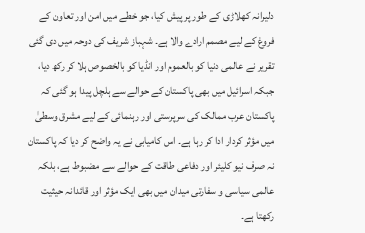دلیرانہ کھلاڑی کے طور پر پیش کیا، جو خطے میں امن اور تعاون کے فروغ کے لیے مصمم ارادے والا ہے۔ شہباز شریف کی دوحہ میں دی گئی تقریر نے عالمی دنیا کو بالعموم اور انڈیا کو بالخصوص ہلا کر رکھ دیا، جبکہ اسرائیل میں بھی پاکستان کے حوالے سے ہلچل پیدا ہو گئی کہ پاکستان عرب ممالک کی سرپرستی اور رہنمائی کے لیے مشرق وسطیٰ میں مؤثر کردار ادا کر رہا ہے۔ اس کامیابی نے یہ واضح کر دیا کہ پاکستان نہ صرف نیو کلیئر اور دفاعی طاقت کے حوالے سے مضبوط ہے، بلکہ عالمی سیاسی و سفارتی میدان میں بھی ایک مؤثر اور قائدانہ حیثیت رکھتا ہے۔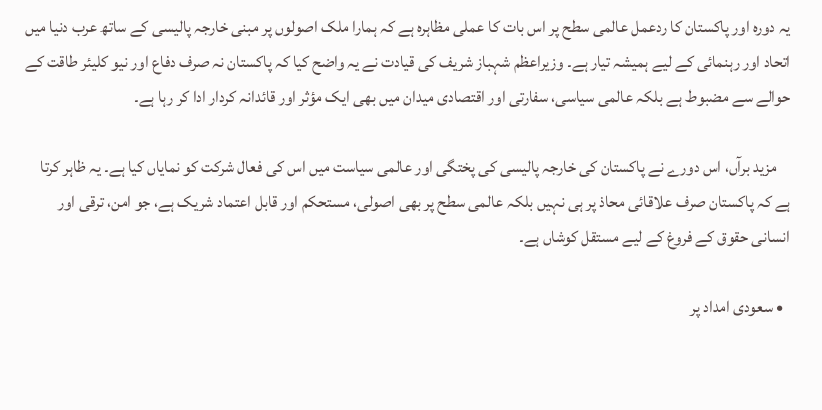یہ دورہ اور پاکستان کا ردعمل عالمی سطح پر اس بات کا عملی مظاہرہ ہے کہ ہمارا ملک اصولوں پر مبنی خارجہ پالیسی کے ساتھ عرب دنیا میں اتحاد اور رہنمائی کے لیے ہمیشہ تیار ہے۔ وزیراعظم شہباز شریف کی قیادت نے یہ واضح کیا کہ پاکستان نہ صرف دفاع اور نیو کلیئر طاقت کے حوالے سے مضبوط ہے بلکہ عالمی سیاسی، سفارتی اور اقتصادی میدان میں بھی ایک مؤثر اور قائدانہ کردار ادا کر رہا ہے۔

    مزید برآں، اس دورے نے پاکستان کی خارجہ پالیسی کی پختگی اور عالمی سیاست میں اس کی فعال شرکت کو نمایاں کیا ہے۔ یہ ظاہر کرتا ہے کہ پاکستان صرف علاقائی محاذ پر ہی نہیں بلکہ عالمی سطح پر بھی اصولی، مستحکم اور قابل اعتماد شریک ہے، جو امن، ترقی اور انسانی حقوق کے فروغ کے لیے مستقل کوشاں ہے۔

  • سعودی امداد پر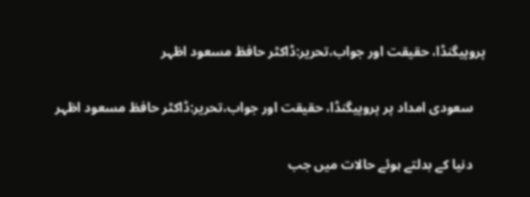پروپیگنڈا، حقیقت اور جواب،تحریر:ڈاکٹر حافظ مسعود اظہر

    سعودی امداد پر پروپیگنڈا، حقیقت اور جواب،تحریر:ڈاکٹر حافظ مسعود اظہر

    دنیا کے بدلتے ہوئے حالات میں جب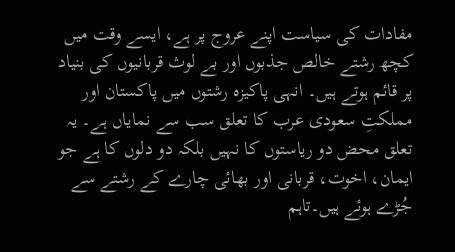مفادات کی سیاست اپنے عروج پر ہے، ایسے وقت میں کچھ رشتے خالص جذبوں اور بے لوث قربانیوں کی بنیاد پر قائم ہوتے ہیں۔ انہی پاکیزہ رشتوں میں پاکستان اور مملکتِ سعودی عرب کا تعلق سب سے نمایاں ہے۔ یہ تعلق محض دو ریاستوں کا نہیں بلکہ دو دلوں کا ہے جو ایمان، اخوت، قربانی اور بھائی چارے کے رشتے سے جُڑے ہوئے ہیں۔تاہم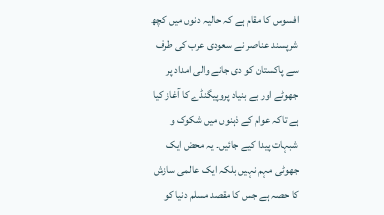افسوس کا مقام ہے کہ حالیہ دنوں میں کچھ شرپسند عناصر نے سعودی عرب کی طرف سے پاکستان کو دی جانے والی امداد پر جھوٹے اور بے بنیاد پروپیگنڈے کا آغاز کیا ہے تاکہ عوام کے ذہنوں میں شکوک و شبہات پیدا کیے جائیں۔ یہ محض ایک جھوٹی مہم نہیں بلکہ ایک عالمی سازش کا حصہ ہے جس کا مقصد مسلم دنیا کو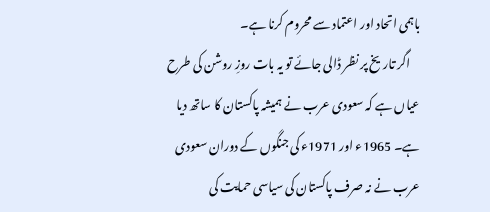باہمی اتحاد اور اعتماد سے محروم کرنا ہے۔
    اگر تاریخ پر نظر ڈالی جائے تو یہ بات روزِ روشن کی طرح عیاں ہے کہ سعودی عرب نے ہمیشہ پاکستان کا ساتھ دیا ہے۔ 1965ء اور 1971ء کی جنگوں کے دوران سعودی عرب نے نہ صرف پاکستان کی سیاسی حمایت کی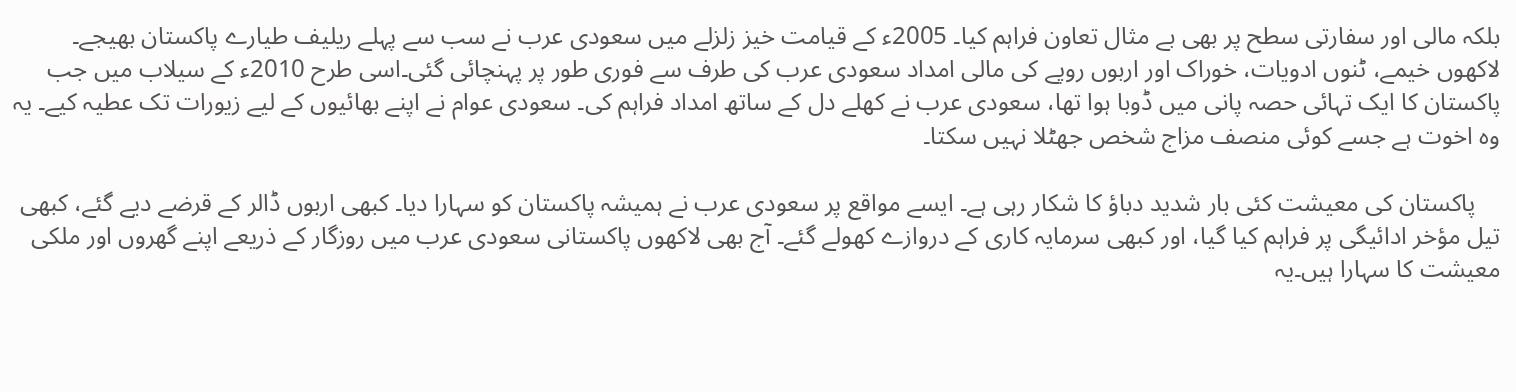بلکہ مالی اور سفارتی سطح پر بھی بے مثال تعاون فراہم کیا۔ 2005ء کے قیامت خیز زلزلے میں سعودی عرب نے سب سے پہلے ریلیف طیارے پاکستان بھیجے۔ لاکھوں خیمے، ٹنوں ادویات، خوراک اور اربوں روپے کی مالی امداد سعودی عرب کی طرف سے فوری طور پر پہنچائی گئی۔اسی طرح 2010ء کے سیلاب میں جب پاکستان کا ایک تہائی حصہ پانی میں ڈوبا ہوا تھا، سعودی عرب نے کھلے دل کے ساتھ امداد فراہم کی۔ سعودی عوام نے اپنے بھائیوں کے لیے زیورات تک عطیہ کیے۔ یہ وہ اخوت ہے جسے کوئی منصف مزاج شخص جھٹلا نہیں سکتا۔

    پاکستان کی معیشت کئی بار شدید دباؤ کا شکار رہی ہے۔ ایسے مواقع پر سعودی عرب نے ہمیشہ پاکستان کو سہارا دیا۔ کبھی اربوں ڈالر کے قرضے دیے گئے، کبھی تیل مؤخر ادائیگی پر فراہم کیا گیا، اور کبھی سرمایہ کاری کے دروازے کھولے گئے۔ آج بھی لاکھوں پاکستانی سعودی عرب میں روزگار کے ذریعے اپنے گھروں اور ملکی معیشت کا سہارا ہیں۔یہ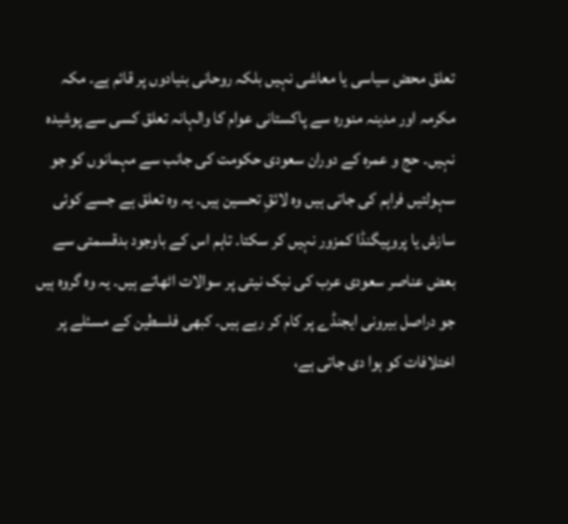تعلق محض سیاسی یا معاشی نہیں بلکہ روحانی بنیادوں پر قائم ہے۔ مکہ مکرمہ اور مدینہ منورہ سے پاکستانی عوام کا والہانہ تعلق کسی سے پوشیدہ نہیں۔ حج و عمرہ کے دوران سعودی حکومت کی جانب سے مہمانوں کو جو سہولتیں فراہم کی جاتی ہیں وہ لائقِ تحسین ہیں۔ یہ وہ تعلق ہے جسے کوئی سازش یا پروپیگنڈا کمزور نہیں کر سکتا۔ تاہم اس کے باوجود بدقسمتی سے بعض عناصر سعودی عرب کی نیک نیتی پر سوالات اٹھاتے ہیں۔ یہ وہ گروہ ہیں جو دراصل بیرونی ایجنڈے پر کام کر رہے ہیں۔ کبھی فلسطین کے مسئلے پر اختلافات کو ہوا دی جاتی ہے،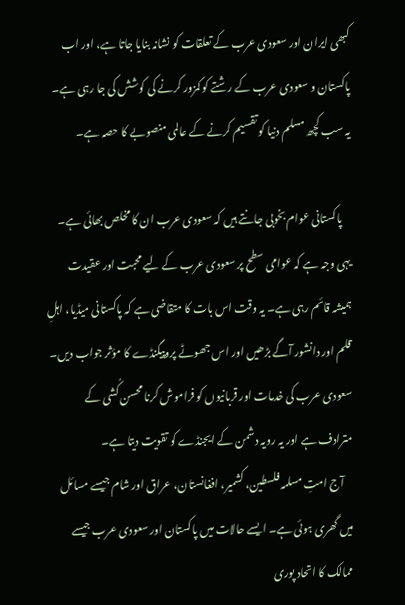کبھی ایران اور سعودی عرب کے تعلقات کو نشانہ بنایا جاتا ہے، اور اب پاکستان و سعودی عرب کے رشتے کو کمزور کرنے کی کوشش کی جا رہی ہے۔ یہ سب کچھ مسلم دنیا کو تقسیم کرنے کے عالمی منصوبے کا حصہ ہے۔

    پاکستانی عوام بخوبی جانتے ہیں کہ سعودی عرب ان کا مخلص بھائی ہے۔ یہی وجہ ہے کہ عوامی سطح پر سعودی عرب کے لیے محبت اور عقیدت ہمیشہ قائم رہی ہے۔ یہ وقت اس بات کا متقاضی ہے کہ پاکستانی میڈیا، اہلِ قلم اور دانشور آگے بڑھیں اور اس جھوٹے پروپیگنڈے کا مؤثر جواب دیں۔ سعودی عرب کی خدمات اور قربانیوں کو فراموش کرنا محسن کُشی کے مترادف ہے اور یہ رویہ دشمن کے ایجنڈے کو تقویت دیتا ہے۔
    آج امتِ مسلمہ فلسطین، کشمیر، افغانستان، عراق اور شام جیسے مسائل میں گھری ہوئی ہے۔ ایسے حالات میں پاکستان اور سعودی عرب جیسے ممالک کا اتحاد پوری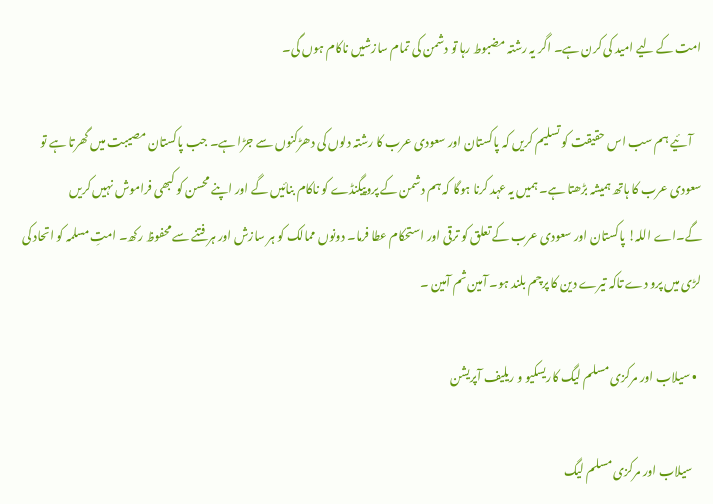امت کے لیے امید کی کرن ہے۔ اگر یہ رشتہ مضبوط رہا تو دشمن کی تمام سازشیں ناکام ہوں گی۔

    آئیے ہم سب اس حقیقت کو تسلیم کریں کہ پاکستان اور سعودی عرب کا رشتہ دلوں کی دھڑکنوں سے جڑا ہے۔ جب پاکستان مصیبت میں گھرتا ہے تو سعودی عرب کا ہاتھ ہمیشہ بڑھتا ہے۔ ہمیں یہ عہد کرنا ہوگا کہ ہم دشمن کے پروپیگنڈے کو ناکام بنائیں گے اور اپنے محسن کو کبھی فراموش نہیں کریں گے۔اے اللہ! پاکستان اور سعودی عرب کے تعلق کو ترقی اور استحکام عطا فرما۔ دونوں ممالک کو ہر سازش اور ہر فتنے سے محفوظ رکھ۔ امتِ مسلمہ کو اتحاد کی لڑی میں پرو دے تاکہ تیرے دین کا پرچم بلند ہو۔ آمین ثم آمین ۔

  • سیلاب اور مرکزی مسلم لیگ کاریسکیو و ریلیف آپریشن

    سیلاب اور مرکزی مسلم لیگ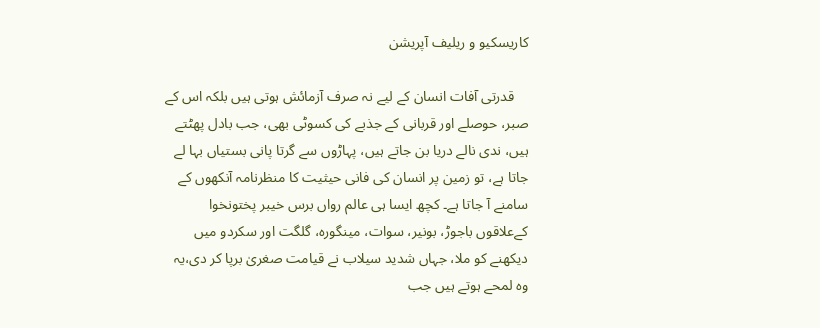کاریسکیو و ریلیف آپریشن

    قدرتی آفات انسان کے لیے نہ صرف آزمائش ہوتی ہیں بلکہ اس کے صبر، حوصلے اور قربانی کے جذبے کی کسوٹی بھی، جب بادل پھٹتے ہیں، ندی نالے دریا بن جاتے ہیں، پہاڑوں سے گرتا پانی بستیاں بہا لے جاتا ہے، تو زمین پر انسان کی فانی حیثیت کا منظرنامہ آنکھوں کے سامنے آ جاتا ہے۔ کچھ ایسا ہی عالم رواں برس خیبر پختونخوا کےعلاقوں باجوڑ، بونیر، سوات، مینگورہ، گلگت اور سکردو میں دیکھنے کو ملا، جہاں شدید سیلاب نے قیامت صغریٰ برپا کر دی،یہ وہ لمحے ہوتے ہیں جب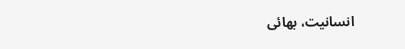انسانیت، بھائی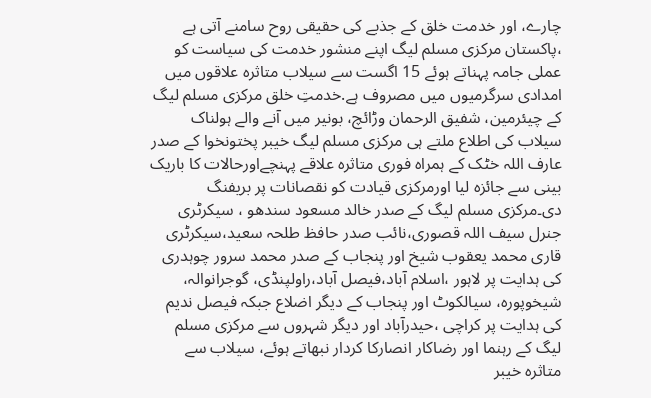چارے، اور خدمت خلق کے جذبے کی حقیقی روح سامنے آتی ہے ،پاکستان مرکزی مسلم لیگ اپنے منشور خدمت کی سیاست کو عملی جامہ پہناتے ہوئے 15 اگست سے سیلاب متاثرہ علاقوں میں امدادی سرگرمیوں میں مصروف ہے.خدمتِ خلق مرکزی مسلم لیگ کے چیئرمین، شفیق الرحمان وڑائچ، بونیر میں آنے والے ہولناک سیلاب کی اطلاع ملتے ہی مرکزی مسلم لیگ خیبر پختونخوا کے صدر عارف اللہ خٹک کے ہمراہ فوری متاثرہ علاقے پہنچےاورحالات کا باریک بینی سے جائزہ لیا اورمرکزی قیادت کو نقصانات پر بریفنگ دی۔مرکزی مسلم لیگ کے صدر خالد مسعود سندھو ، سیکرٹری جنرل سیف اللہ قصوری،نائب صدر حافظ طلحہ سعید،سیکرٹری قاری محمد یعقوب شیخ اور پنجاب کے صدر محمد سرور چوہدری کی ہدایت پر لاہور ،اسلام آباد،فیصل آباد،راولپنڈی، گوجرانوالہ، شیخوپورہ، سیالکوٹ اور پنجاب کے دیگر اضلاع جبکہ فیصل ندیم کی ہدایت پر کراچی ،حیدرآباد اور دیگر شہروں سے مرکزی مسلم لیگ کے رہنما اور رضاکار انصارکا کردار نبھاتے ہوئے، سیلاب سے متاثرہ خیبر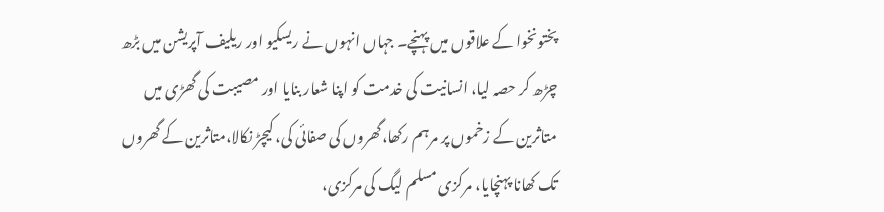پختونخوا کے علاقوں میں پہنچے۔ جہاں انہوں نے ریسکیو اور ریلیف آپریشن میں بڑھ چڑھ کر حصہ لیا، انسانیت کی خدمت کو اپنا شعار بنایا اور مصیبت کی گھڑی میں متاثرین کے زخموں پر مرہم رکھا،گھروں کی صفائی کی، کیچڑ نکالا،متاثرین کے گھروں تک کھانا پہنچایا، مرکزی مسلم لیگ کی مرکزی،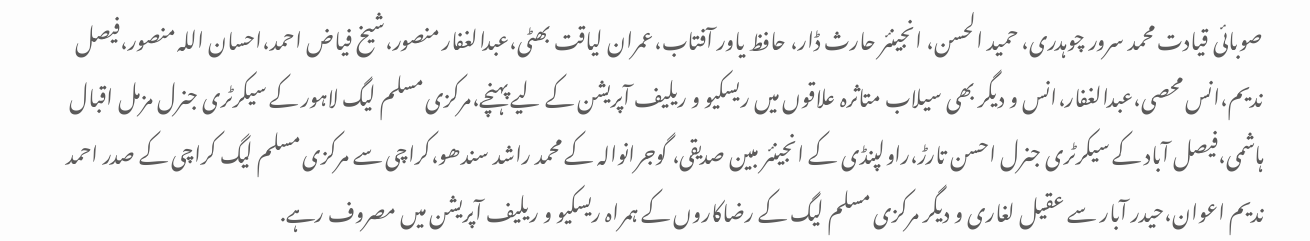صوبائی قیادت محمد سرور چوہدری، حمید الحسن، انجینئر حارث ڈار، حافظ یاور آفتاب،عمران لیاقت بھٹی،عبدالغفار منصور،شیخ فیاض احمد،احسان اللہ منصور،فیصل ندیم،انس محصی،عبدالغفار،انس و دیگر بھی سیلاب متاثرہ علاقوں میں ریسکیو و ریلیف آپریشن کے لیے پہنچے،مرکزی مسلم لیگ لاہور کے سیکرٹری جنرل مزمل اقبال ہاشمی،فیصل آباد کے سیکرٹری جنرل احسن تارڑ،راولپنڈی کے انجینئر مبین صدیقی، گوجرانوالہ کے محمد راشد سندھو،کراچی سے مرکزی مسلم لیگ کراچی کے صدر احمد ندیم اعوان،حیدر آبار سے عقیل لغاری و دیگر مرکزی مسلم لیگ کے رضاکاروں کے ہمراہ ریسکیو و ریلیف آپریشن میں مصروف رہے.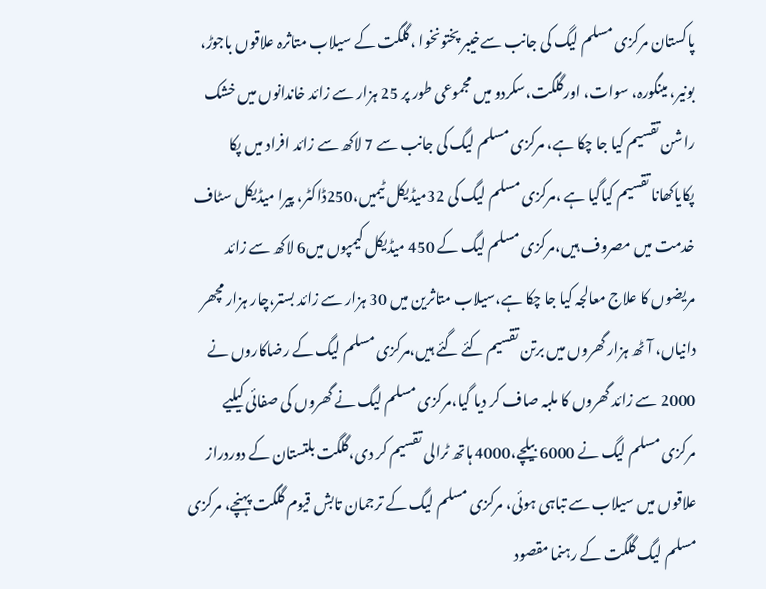پاکستان مرکزی مسلم لیگ کی جانب سےخیبر پختونخوا ،گلگت کے سیلاب متاثرہ علاقوں باجوڑ، بونیر، مینگورہ، سوات، اورگلگت،سکردو میں مجموعی طور پر 25 ہزار سے زائد خاندانوں میں خشک راشن تقسیم کیا جا چکا ہے، مرکزی مسلم لیگ کی جانب سے 7 لاکھ سے زائد افراد میں پکا پکایاکھانا تقسیم کیاگیا ہے ،مرکزی مسلم لیگ کی 32میڈیکل ٹیمیں،250ڈاکٹر، پیرا میڈیکل سٹاف خدمت میں مصروف ہیں،مرکزی مسلم لیگ کے 450 میڈیکل کیمپوں میں6 لاکھ سے زائد مریضوں کا علاج معالجہ کیا جا چکا ہے،سیلاب متاثرین میں 30 ہزار سے زائد بستر،چار ہزار مچھر دانیاں، آٹھ ہزار گھروں میں برتن تقسیم کئے گئے ہیں،مرکزی مسلم لیگ کے رضاکاروں نے 2000 سے زائد گھروں کا ملبہ صاف کر دیا گیا،مرکزی مسلم لیگ نے گھروں کی صفائی کیلیے مرکزی مسلم لیگ نے 6000 بیلچے،4000 ہاتھ ٹرالی تقسیم کر دی،گلگت بلتستان کے دوردراز علاقوں میں سیلاب سے تباہی ہوئی، مرکزی مسلم لیگ کے ترجمان تابش قیوم گلگت پہنچے، مرکزی مسلم لیگ گلگت کے رہنما مقصود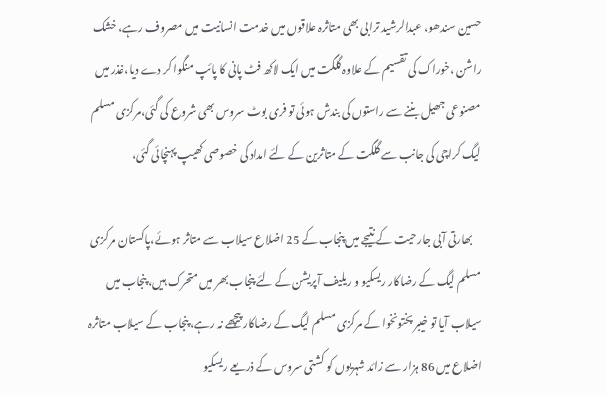حسین سندھو، عبدالرشید ترابی بھی متاثرہ علاقوں میں خدمت انسانیت میں مصروف رہے، خشک راشن ،خوراک کی تقسیم کے علاوہ گلگت میں ایک لاکھ فٹ پانی کا پائپ منگوا کر دے دیا،غذر میں مصنوعی جھیل بننے سے راستوں کی بندش ہوئی تو فری بوٹ سروس بھی شروع کی گئی،مرکزی مسلم لیگ کراچی کی جانب سے گلگت کے متاثرین کے لئے امداد کی خصوصی کھیپ پہنچائی گئی،

    بھارتی آبی جارحیت کے نتیجے میں پنجاب کے 25 اضلاع سیلاب سے متاثر ہوئے،پاکستان مرکزی مسلم لیگ کے رضاکار ریسکیو و ریلیف آپریشن کے لئے پنجاب بھر میں متحرک ہیں، پنجاب میں سیلاب آیا تو خیبر پختونخوا کے مرکزی مسلم لیگ کے رضاکار پیچھے نہ رہے، پنجاب کے سیلاب متاثرہ اضلاع میں 86 ہزار سے زائد شہریوں کو کشتی سروس کے ذریعے ریسکیو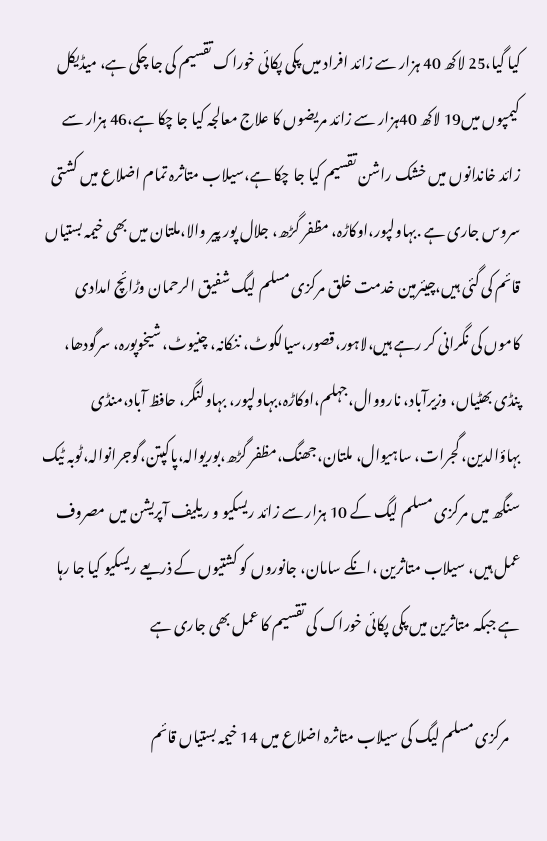کیا گیا،25 لاکھ 40 ہزار سے زائد افراد میں پکی پکائی خوراک تقسیم کی جا چکی ہے، میڈیکل کیمپوں میں19 لاکھ 40ہزار سے زائد مریضوں کا علاج معالجہ کیا جا چکا ہے،46 ہزار سے زائد خاندانوں میں خشک راشن تقسیم کیا جا چکا ہے،سیلاب متاثرہ تمام اضلاع میں کشتی سروس جاری ہے .بہاولپور،اوکاڑہ، مظفر گڑھ، جلال پور پیر والا،ملتان میں بھی خیمہ بستیاں قائم کی گئی ہیں،چیئرمین خدمت خلق مرکزی مسلم لیگ شفیق الرحمان وڑائچ امدادی کاموں کی نگرانی کر رہے ہیں،لاہور،قصور،سیالکوٹ، ننکانہ، چنیوٹ، شیخوپورہ، سرگودھا، پنڈی بھٹیاں، وزیرآباد، نارووال،جہلم،اوکاڑہ،بہاولپور، بہاولنگر، حافظ آباد،منڈی بہاؤالدین، گجرات، ساہیوال، ملتان،جھنگ،مظفر گڑھ،بوریوالہ،پاکپتن،گوجرانوالہ،ٹوبہ ٹیک سنگھ میں مرکزی مسلم لیگ کے 10 ہزار سے زائد ریسکیو و ریلیف آپریشن میں مصروف عمل ہیں، سیلاب متاثرین ،انکے سامان، جانوروں کو کشتیوں کے ذریعے ریسکیو کیا جا رہا ہے جبکہ متاثرین میں پکی پکائی خوراک کی تقسیم کا عمل بھی جاری ہے

    مرکزی مسلم لیگ کی سیلاب متاثرہ اضلاع میں 14 خیمہ بستیاں قائم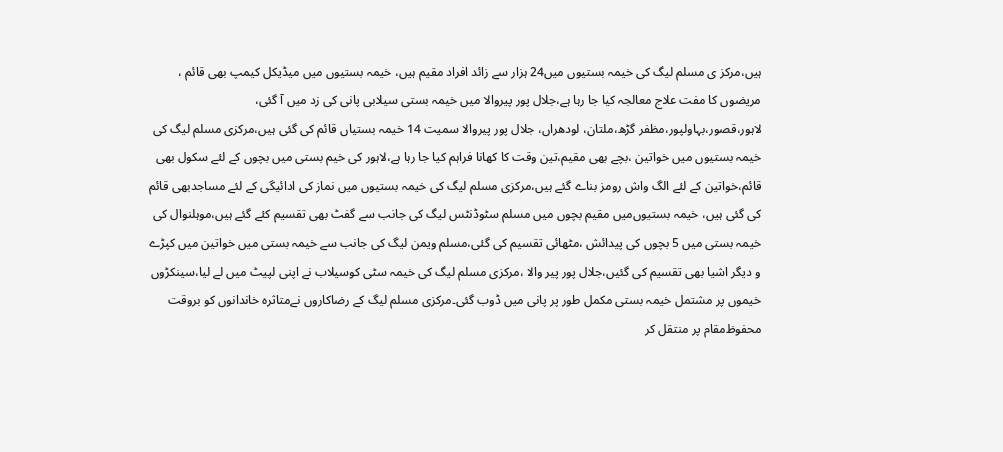ہیں،مرکز ی مسلم لیگ کی خیمہ بستیوں میں24 ہزار سے زائد افراد مقیم ہیں، خیمہ بستیوں میں میڈیکل کیمپ بھی قائم ، مریضوں کا مفت علاج معالجہ کیا جا رہا ہے،جلال پور پیروالا میں خیمہ بستی سیلابی پانی کی زد میں آ گئی، لاہور،قصور،بہاولپور،مظفر گڑھ،ملتان، لودھراں، جلال پور پیروالا سمیت 14 خیمہ بستیاں قائم کی گئی ہیں،مرکزی مسلم لیگ کی خیمہ بستیوں میں خواتین ،بچے بھی مقیم،تین وقت کا کھانا فراہم کیا جا رہا ہے،لاہور کی خیم بستی میں بچوں کے لئے سکول بھی قائم،خواتین کے لئے الگ واش رومز بناے گئے ہیں،مرکزی مسلم لیگ کی خیمہ بستیوں میں نماز کی ادائیگی کے لئے مساجدبھی قائم کی گئی ہیں، خیمہ بستیوں‌میں مقیم بچوں میں مسلم سٹوڈنٹس لیگ کی جانب سے گفٹ بھی تقسیم کئے گئے ہیں،موہلنوال کی خیمہ بستی میں 5 بچوں کی پیدائش ،مٹھائی تقسیم کی گئی،مسلم ویمن لیگ کی جانب سے خیمہ بستی میں خواتین میں کپڑے و دیگر اشیا بھی تقسیم کی گئیں،جلال پور پیر والا ،مرکزی مسلم لیگ کی خیمہ سٹی کوسیلاب نے اپنی لپیٹ میں لے لیا،سینکڑوں خیموں پر مشتمل خیمہ بستی مکمل طور پر پانی میں ڈوب گئی۔مرکزی مسلم لیگ کے رضاکاروں نےمتاثرہ خاندانوں کو بروقت محفوظ‌مقام پر منتقل کر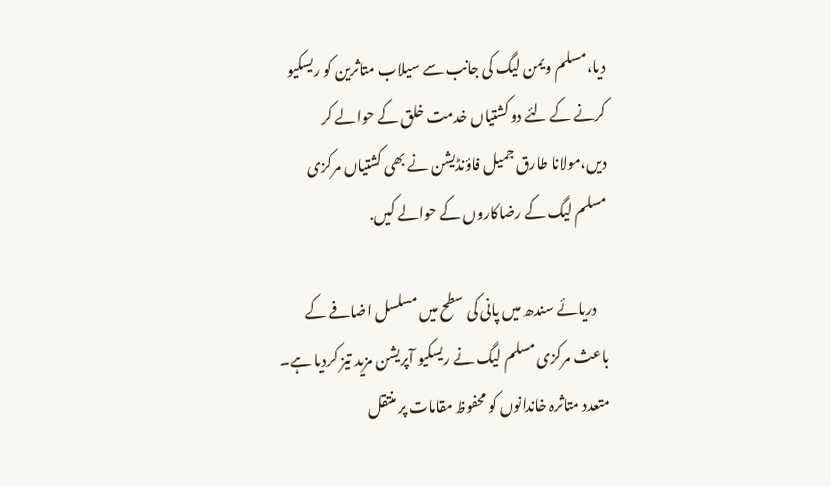دیا،مسلم ویمن لیگ کی جانب سے سیلاب متاثرین کو ریسکیو کرنے کے لئے دو کشتیاں خدمت خلق کے حوالے کر دیں،مولانا طارق جمیل فاؤنڈیشن نے بھی کشتیاں مرکزی مسلم لیگ کے رضاکاروں کے حوالے کیں.

    دریائے سندھ میں پانی کی سطح میں مسلسل اضافے کے باعث مرکزی مسلم لیگ نے ریسکیو آپریشن مزید تیز کردیا ہے۔ متعدد متاثرہ خاندانوں کو محفوظ مقامات پر منتقل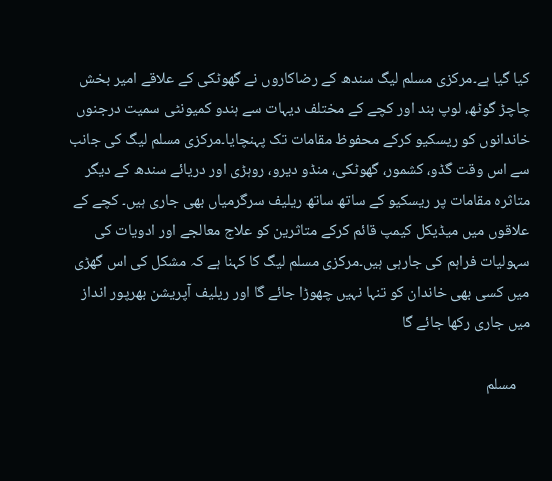کیا گیا ہے۔مرکزی مسلم لیگ سندھ کے رضاکاروں نے گھوٹکی کے علاقے امیر بخش چاچڑ گوٹھ، لوپ بند اور کچے کے مختلف دیہات سے ہندو کمیونٹی سمیت درجنوں خاندانوں کو ریسکیو کرکے محفوظ مقامات تک پہنچایا۔مرکزی مسلم لیگ کی جانب سے اس وقت گڈو، کشمور، گھوٹکی، منڈو دیرو، روہڑی اور دریائے سندھ کے دیگر متاثرہ مقامات پر ریسکیو کے ساتھ ساتھ ریلیف سرگرمیاں بھی جاری ہیں۔ کچے کے علاقوں میں میڈیکل کیمپ قائم کرکے متاثرین کو علاج معالجے اور ادویات کی سہولیات فراہم کی جارہی ہیں۔مرکزی مسلم لیگ کا کہنا ہے کہ مشکل کی اس گھڑی میں کسی بھی خاندان کو تنہا نہیں چھوڑا جائے گا اور ریلیف آپریشن بھرپور انداز میں جاری رکھا جائے گا

    مسلم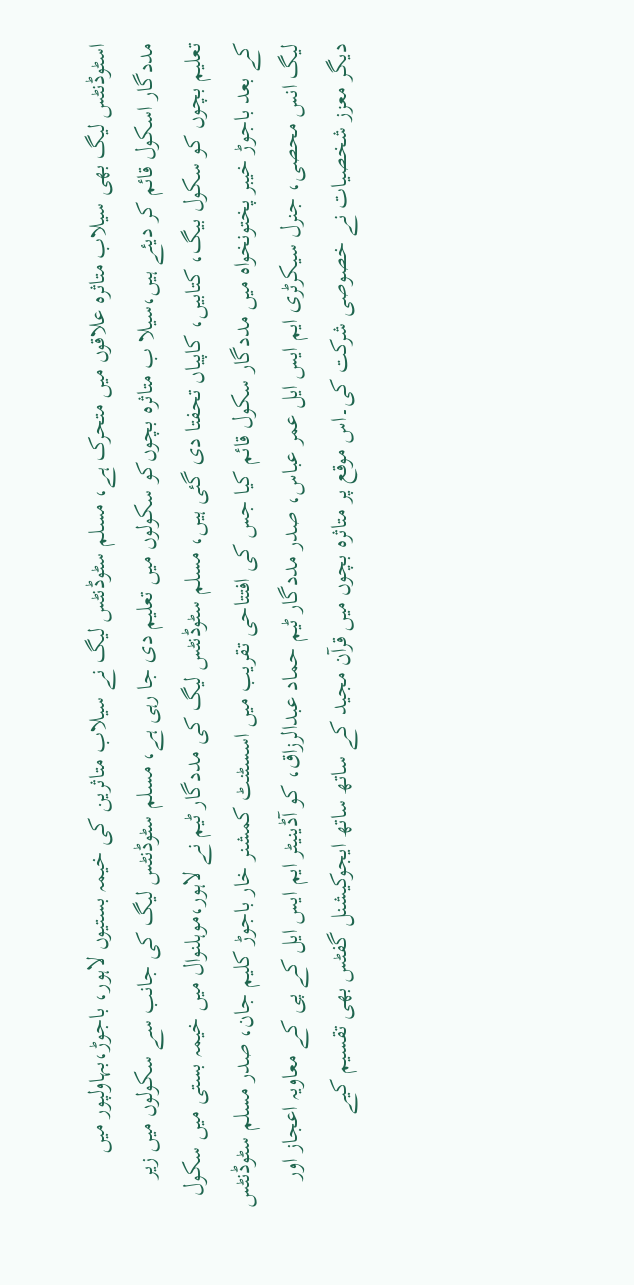اسٹوڈنٹس لیگ بھی سیلاب متاثرہ علاقوں میں متحرک ہے، مسلم سٹوڈنٹس لیگ نے سیلاب متاثرین کی خیمہ بستیوں لاہور، باجوڑ،بہاولپور میں مددگار اسکول قائم کر دیئے ہیں،سیلا ب متاثرہ بچوں‌کو سکولوں میں تعلیم دی جا رہی ہے، مسلم سٹوڈنٹس لیگ کی جانب سے سکولوں میں زیر تعلیم بچوں کو سکول بیگ، کتابیں، کاپیاں تحفتا دی گئی ہیں، مسلم سٹوڈنٹس لیگ کی مددگار ٹیم نے لاہور،موہلنوال میں خیمہ بستی میں سکول کے بعد باجوڑ خیبر پختونخواہ میں مددگار سکول قائم کیا جس کی افتتاحی تقریب میں اسسٹنٹ کمشنر خار باجوڑ کلیم جان، صدر مسلم سٹوڈنٹس لیگ انس محصی، جنرل سیکرٹری ایم ایس ایل عمر عباس، صدر مددگار ٹیم حماد عبدالرزاق، کو آڈینیٹر ایم ایس ایل کے پی کے معاویہ اعجاز اور دیگر معزز شخصیات نے خصوصی شرکت کی۔اس موقع پر متاثرہ بچوں میں قرآن مجید کے ساتھ ساتھ ایجوکیشنل گفٹس بھی تقسیم کیے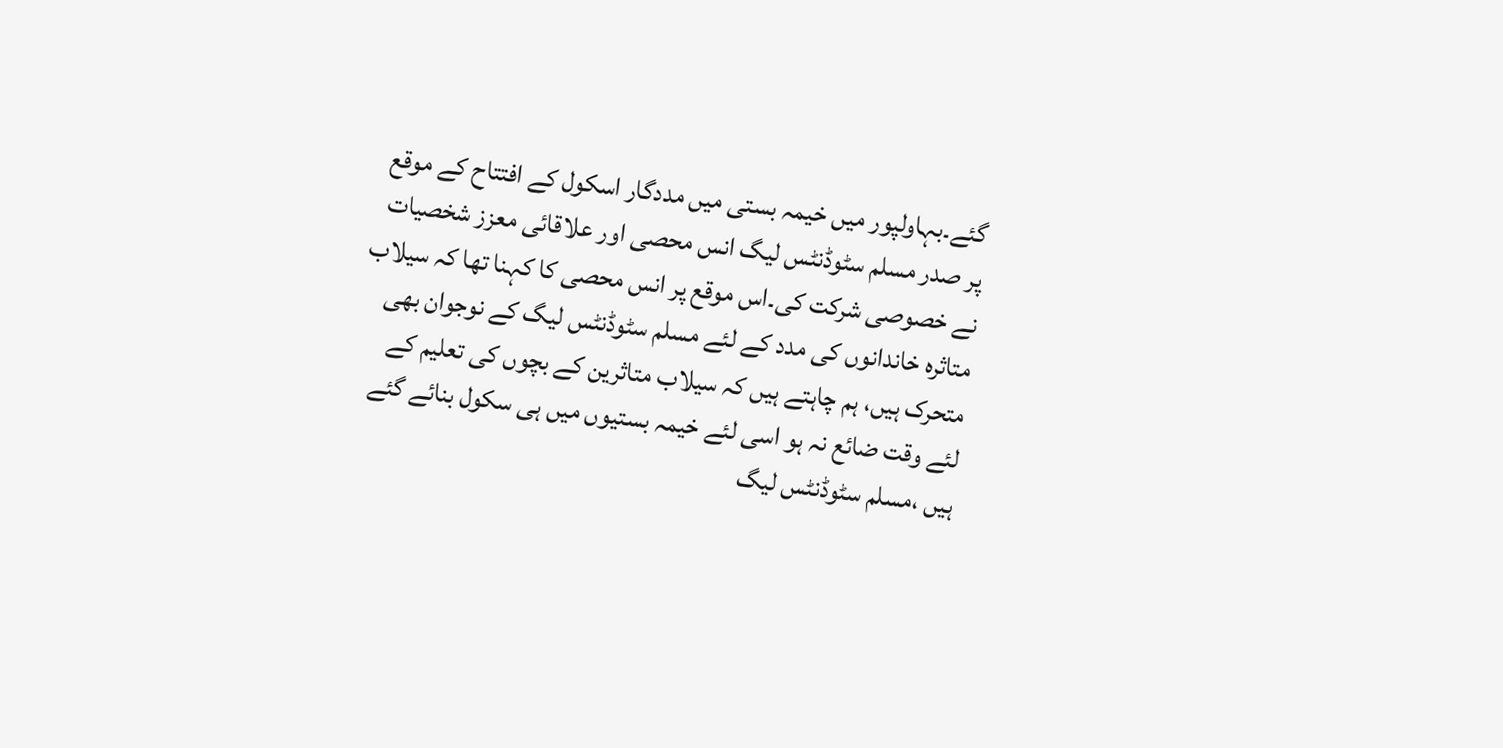گئے۔بہاولپور میں خیمہ بستی میں مددگار اسکول کے افتتاح کے موقع پر صدر مسلم سٹوڈنٹس لیگ انس محصی اور علاقائی معزز شخصیات نے خصوصی شرکت کی۔اس موقع پر انس محصی کا کہنا تھا کہ سیلاب متاثرہ خاندانوں کی مدد کے لئے مسلم سٹوڈنٹس لیگ کے نوجوان بھی متحرک ہیں، ہم چاہتے ہیں کہ سیلاب متاثرین کے بچوں کی تعلیم کے لئے وقت ضائع نہ ہو اسی لئے خیمہ بستیوں میں ہی سکول بنائے گئے ہیں ،مسلم سٹوڈنٹس لیگ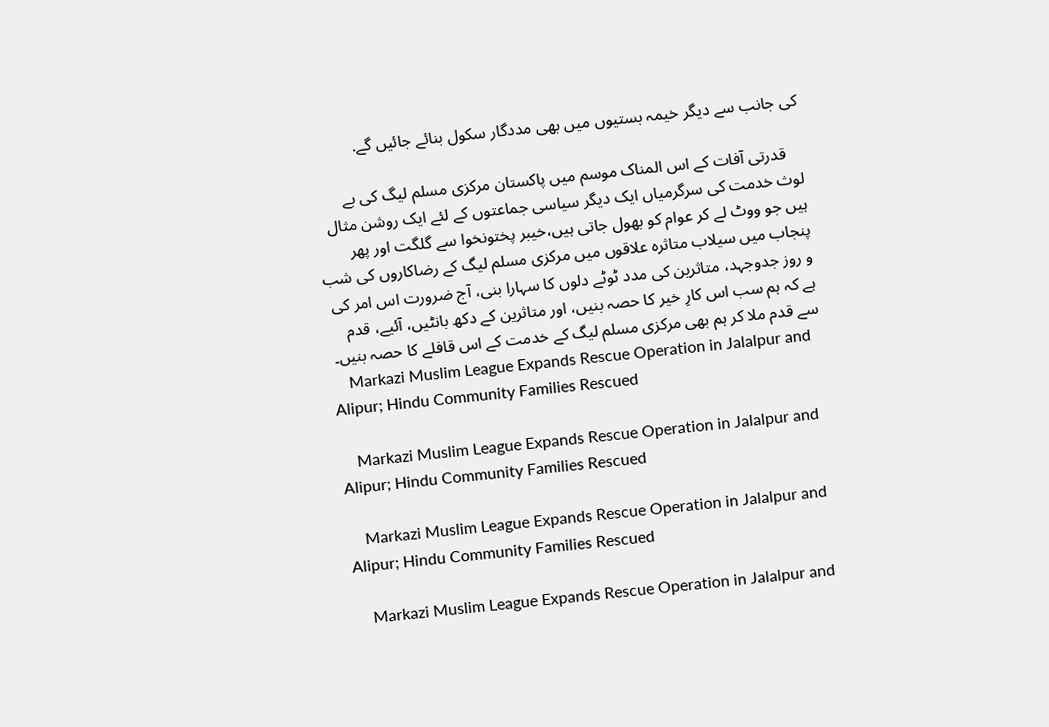کی جانب سے دیگر خیمہ بستیوں میں بھی مددگار سکول بنائے جائیں گے.

    قدرتی آفات کے اس المناک موسم میں پاکستان مرکزی مسلم لیگ کی بے لوث خدمت کی سرگرمیاں ایک دیگر سیاسی جماعتوں کے لئے ایک روشن مثال ہیں جو ووٹ لے کر عوام کو بھول جاتی ہیں،خیبر پختونخوا سے گلگت اور پھر پنجاب میں سیلاب متاثرہ علاقوں میں مرکزی مسلم لیگ کے رضاکاروں کی شب و روز جدوجہد، متاثرین کی مدد ٹوٹے دلوں کا سہارا بنی، آج ضرورت اس امر کی ہے کہ ہم سب اس کارِ خیر کا حصہ بنیں، اور متاثرین کے دکھ بانٹیں، آئیے، قدم سے قدم ملا کر ہم بھی مرکزی مسلم لیگ کے خدمت کے اس قافلے کا حصہ بنیں۔
    Markazi Muslim League Expands Rescue Operation in Jalalpur and Alipur; Hindu Community Families Rescued

    Markazi Muslim League Expands Rescue Operation in Jalalpur and Alipur; Hindu Community Families Rescued

    Markazi Muslim League Expands Rescue Operation in Jalalpur and Alipur; Hindu Community Families Rescued

    Markazi Muslim League Expands Rescue Operation in Jalalpur and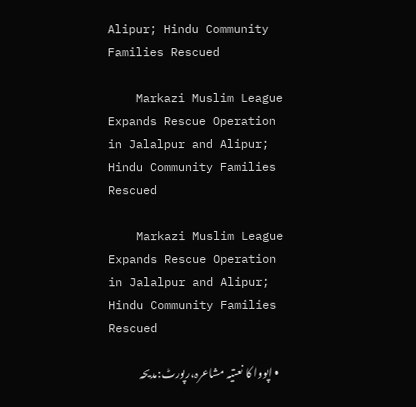Alipur; Hindu Community Families Rescued

    Markazi Muslim League Expands Rescue Operation in Jalalpur and Alipur; Hindu Community Families Rescued

    Markazi Muslim League Expands Rescue Operation in Jalalpur and Alipur; Hindu Community Families Rescued

  • اپووا کا نعتیہ مشاعرہ،رپورٹ:مدیحہ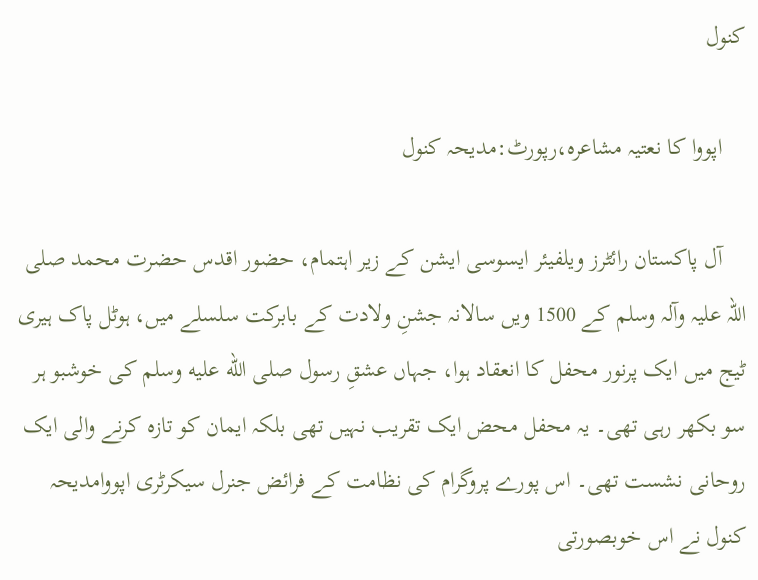کنول

    اپووا کا نعتیہ مشاعرہ،رپورٹ:مدیحہ کنول

    آل پاکستان رائٹرز ویلفیئر ایسوسی ایشن کے زیر اہتمام، حضور اقدس حضرت محمد صلی اللہ علیہ وآلہ وسلم کے 1500 ویں سالانہ جشنِ ولادت کے بابرکت سلسلے میں، ہوٹل پاک ہیری ٹیج میں ایک پرنور محفل کا انعقاد ہوا، جہاں عشقِ رسول صلى الله عليه وسلم کی خوشبو ہر سو بکھر رہی تھی۔ یہ محفل محض ایک تقریب نہیں تھی بلکہ ایمان کو تازہ کرنے والی ایک روحانی نشست تھی۔ اس پورے پروگرام کی نظامت کے فرائض جنرل سیکرٹری اپووامدیحہ کنول نے اس خوبصورتی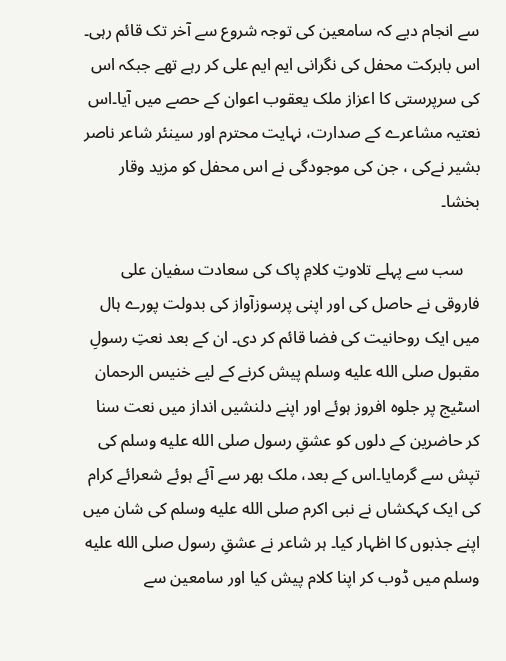سے انجام دیے کہ سامعین کی توجہ شروع سے آخر تک قائم رہی۔ اس بابرکت محفل کی نگرانی ایم ایم علی کر رہے تھے جبکہ اس کی سرپرستی کا اعزاز ملک یعقوب اعوان کے حصے میں آیا۔اس نعتیہ مشاعرے کے صدارت، نہایت محترم اور سینئر شاعر ناصر بشیر نےکی ، جن کی موجودگی نے اس محفل کو مزید وقار بخشا۔

    سب سے پہلے تلاوتِ کلامِ پاک کی سعادت سفیان علی فاروقی نے حاصل کی اور اپنی پرسوزآواز کی بدولت پورے ہال میں ایک روحانیت کی فضا قائم کر دی۔ ان کے بعد نعتِ رسولِ مقبول صلى الله عليه وسلم پیش کرنے کے لیے خنیس الرحمان اسٹیج پر جلوہ افروز ہوئے اور اپنے دلنشیں انداز میں نعت سنا کر حاضرین کے دلوں کو عشقِ رسول صلى الله عليه وسلم کی تپش سے گرمایا۔اس کے بعد، ملک بھر سے آئے ہوئے شعرائے کرام کی ایک کہکشاں نے نبی اکرم صلى الله عليه وسلم کی شان میں اپنے جذبوں کا اظہار کیا۔ ہر شاعر نے عشقِ رسول صلى الله عليه وسلم میں ڈوب کر اپنا کلام پیش کیا اور سامعین سے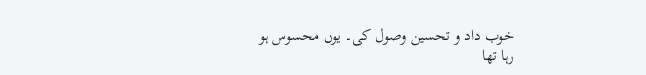خوب داد و تحسین وصول کی۔ یوں محسوس ہو رہا تھا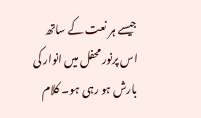جیسے ہر نعت کے ساتھ اس پرنور محفل میں انوار کی بارش ہو رہی ہو۔ کلام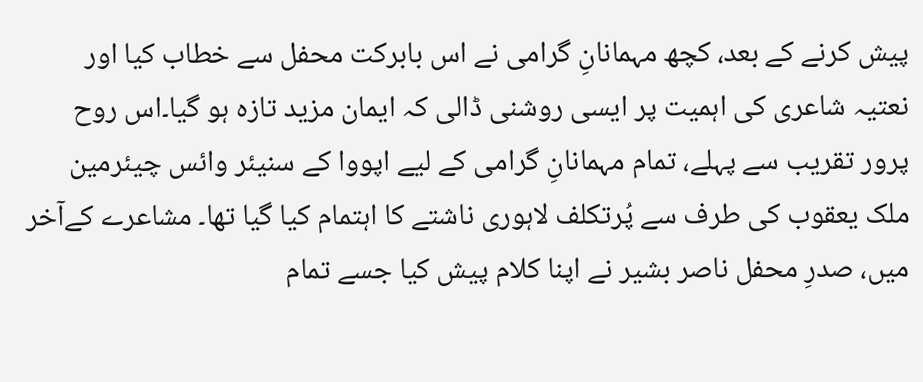پیش کرنے کے بعد، کچھ مہمانانِ گرامی نے اس بابرکت محفل سے خطاب کیا اور نعتیہ شاعری کی اہمیت پر ایسی روشنی ڈالی کہ ایمان مزید تازہ ہو گیا۔اس روح پرور تقریب سے پہلے، تمام مہمانانِ گرامی کے لیے اپووا کے سنیئر وائس چیئرمین ملک یعقوب کی طرف سے پُرتکلف لاہوری ناشتے کا اہتمام کیا گیا تھا۔ مشاعرے کےآخر میں، صدرِ محفل ناصر بشیر نے اپنا کلام پیش کیا جسے تمام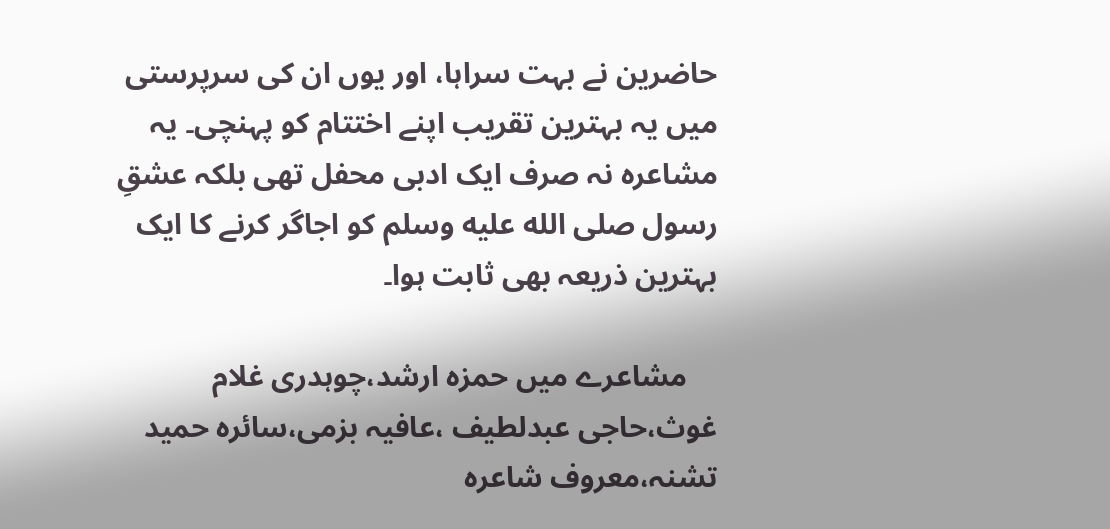حاضرین نے بہت سراہا، اور یوں ان کی سرپرستی میں یہ بہترین تقریب اپنے اختتام کو پہنچی۔ یہ مشاعرہ نہ صرف ایک ادبی محفل تھی بلکہ عشقِ رسول صلى الله عليه وسلم کو اجاگر کرنے کا ایک بہترین ذریعہ بھی ثابت ہوا۔

    مشاعرے میں حمزہ ارشد،چوہدری غلام غوث،حاجی عبدلطیف ،عافیہ بزمی،سائرہ حمید تشنہ،معروف شاعرہ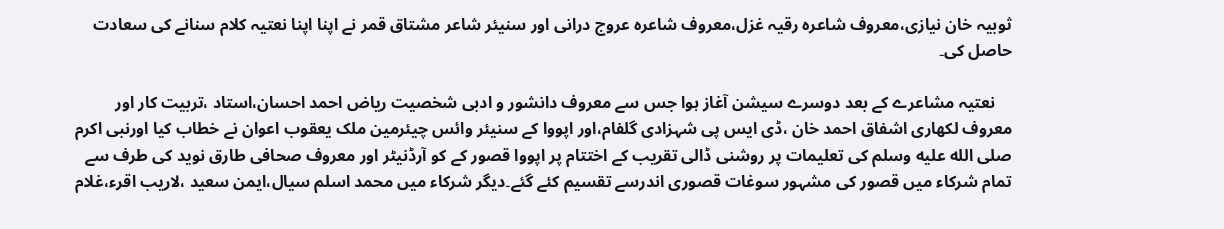ثوبیہ خان نیازی،معروف شاعرہ رقیہ غزل،معروف شاعرہ عروج درانی اور سنیئر شاعر مشتاق قمر نے اپنا اپنا نعتیہ کلام سنانے کی سعادت حاصل کی۔

    نعتیہ مشاعرے کے بعد دوسرے سیشن آغاز ہوا جس سے معروف دانشور و ادبی شخصیت ریاض احمد احسان،استاد ،تربیت کار اور معروف لکھاری اشفاق احمد خان ،ڈی ایس پی شہزادی گلفام،اور اپووا کے سنیئر وائس چیئرمین ملک یعقوب اعوان نے خطاب کیا اورنبی اکرم صلى الله عليه وسلم کی تعلیمات پر روشنی ڈالی تقریب کے اختتام پر اپووا قصور کے کو آرڈنیٹر اور معروف صحافی طارق نوید کی طرف سے تمام شرکاء میں قصور کی مشہور سوغات قصوری اندرسے تقسیم کئے گئے۔دیگر شرکاء میں محمد اسلم سیال،ایمن سعید ،لاریب اقرء،غلام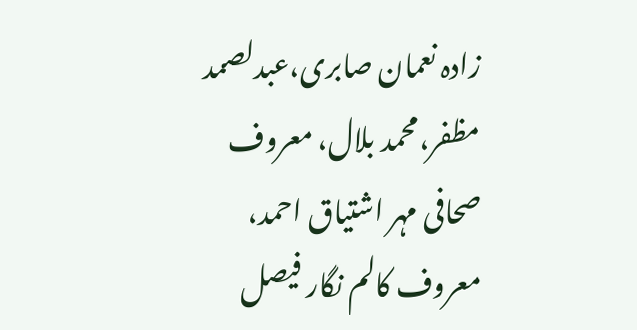زادہ نعمان صابری،عبدلصمد مظفر،محمد بلال، معروف صحافی مہر اشتیاق احمد، معروف کالم نگار فیصل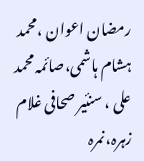رمضان اعوان ،محمد ہشام ہاشمی،صائمہ محمد علی ، سنئیر صحافی غلام زہرہ،نمرہ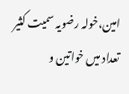امین،خولہ رضویہ سمیت کثیر تعداد میں خواتین و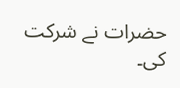حضرات نے شرکت کی۔